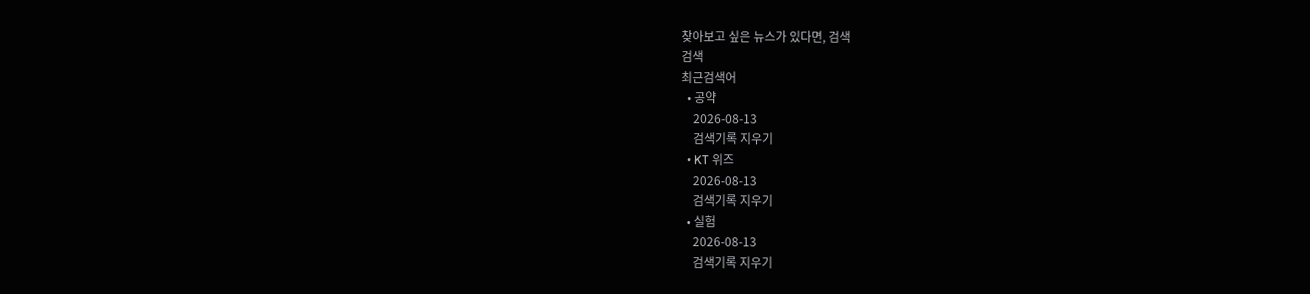찾아보고 싶은 뉴스가 있다면, 검색
검색
최근검색어
  • 공약
    2026-08-13
    검색기록 지우기
  • KT 위즈
    2026-08-13
    검색기록 지우기
  • 실험
    2026-08-13
    검색기록 지우기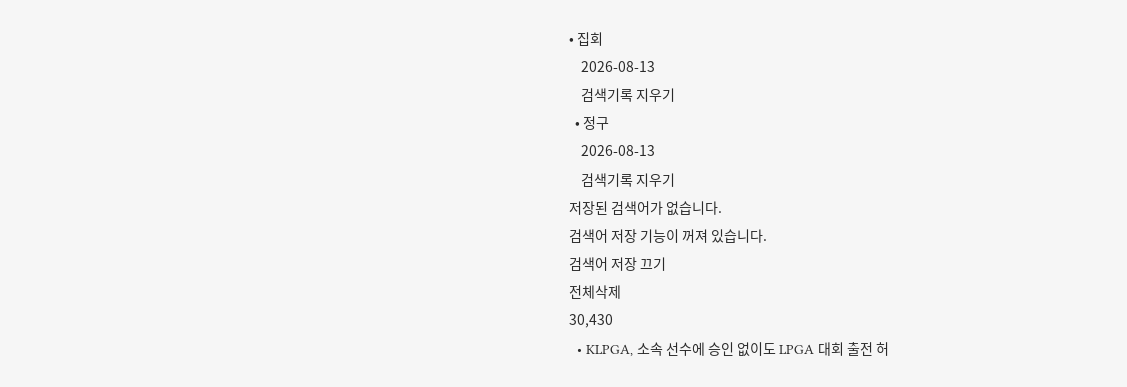• 집회
    2026-08-13
    검색기록 지우기
  • 정구
    2026-08-13
    검색기록 지우기
저장된 검색어가 없습니다.
검색어 저장 기능이 꺼져 있습니다.
검색어 저장 끄기
전체삭제
30,430
  • KLPGA, 소속 선수에 승인 없이도 LPGA 대회 출전 허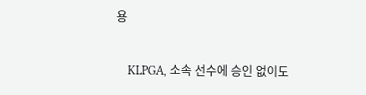용

    KLPGA, 소속 선수에 승인 없이도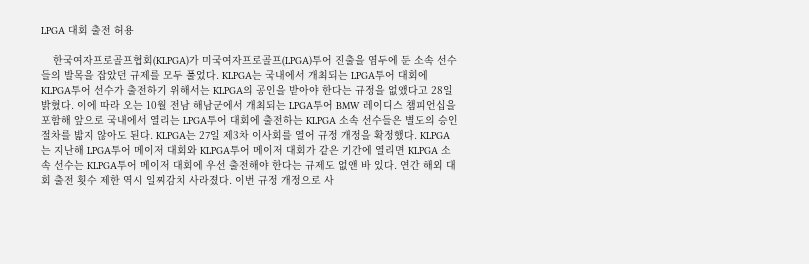LPGA 대회 출전 허용

    한국여자프로골프협회(KLPGA)가 미국여자프로골프(LPGA)투어 진출을 염두에 둔 소속 선수들의 발목을 잡았던 규제를 모두 풀었다. KLPGA는 국내에서 개최되는 LPGA투어 대회에 KLPGA투어 선수가 출전하기 위해서는 KLPGA의 공인을 받아야 한다는 규정을 없앴다고 28일 밝혔다. 이에 따라 오는 10월 전남 해남군에서 개최되는 LPGA투어 BMW 레이디스 챔피언십을 포함해 앞으로 국내에서 열리는 LPGA투어 대회에 출전하는 KLPGA 소속 선수들은 별도의 승인 절차를 밟지 않아도 된다. KLPGA는 27일 제3차 이사회를 열어 규정 개정을 확정했다. KLPGA는 지난해 LPGA투어 메이저 대회와 KLPGA투어 메이저 대회가 같은 기간에 열리면 KLPGA 소속 선수는 KLPGA투어 메이저 대회에 우선 출전해야 한다는 규제도 없앤 바 있다. 연간 해외 대회 출전 횟수 제한 역시 일찌감치 사라졌다. 이번 규정 개정으로 사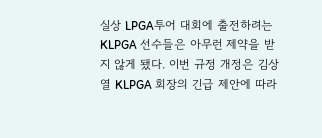실상 LPGA투어 대회에 출전하려는 KLPGA 선수들은 아무런 제약을 받지 않게 됐다. 이번 규정 개정은 김상열 KLPGA 회장의 긴급 제안에 따라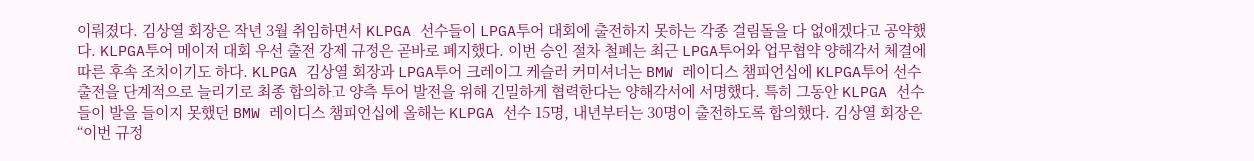이뤄졌다. 김상열 회장은 작년 3월 취임하면서 KLPGA 선수들이 LPGA투어 대회에 출전하지 못하는 각종 걸림돌을 다 없애겠다고 공약했다. KLPGA투어 메이저 대회 우선 출전 강제 규정은 곧바로 폐지했다. 이번 승인 절차 철폐는 최근 LPGA투어와 업무협약 양해각서 체결에 따른 후속 조치이기도 하다. KLPGA 김상열 회장과 LPGA투어 크레이그 케슬러 커미셔너는 BMW 레이디스 챔피언십에 KLPGA투어 선수 출전을 단계적으로 늘리기로 최종 합의하고 양측 투어 발전을 위해 긴밀하게 협력한다는 양해각서에 서명했다. 특히 그동안 KLPGA 선수들이 발을 들이지 못했던 BMW 레이디스 챔피언십에 올해는 KLPGA 선수 15명, 내년부터는 30명이 출전하도록 합의했다. 김상열 회장은 “이번 규정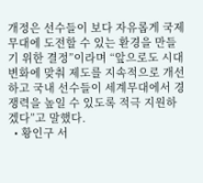개정은 선수들이 보다 자유롭게 국제무대에 도전할 수 있는 환경을 만들기 위한 결정”이라며 “앞으로도 시대 변화에 맞춰 제도를 지속적으로 개선하고 국내 선수들이 세계무대에서 경쟁력을 높일 수 있도록 적극 지원하겠다”고 말했다.
  • 황인구 서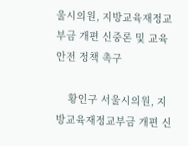울시의원, 지방교육재정교부금 개편 신중론 및 교육안전 정책 촉구

    황인구 서울시의원, 지방교육재정교부금 개편 신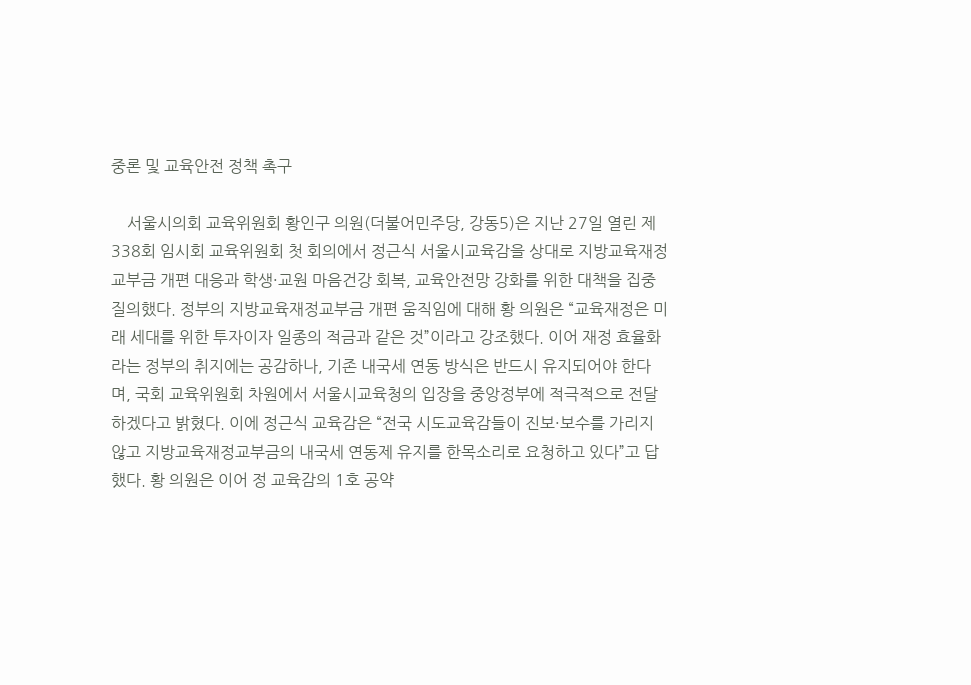중론 및 교육안전 정책 촉구

    서울시의회 교육위원회 황인구 의원(더불어민주당, 강동5)은 지난 27일 열린 제338회 임시회 교육위원회 첫 회의에서 정근식 서울시교육감을 상대로 지방교육재정교부금 개편 대응과 학생·교원 마음건강 회복, 교육안전망 강화를 위한 대책을 집중 질의했다. 정부의 지방교육재정교부금 개편 움직임에 대해 황 의원은 “교육재정은 미래 세대를 위한 투자이자 일종의 적금과 같은 것”이라고 강조했다. 이어 재정 효율화라는 정부의 취지에는 공감하나, 기존 내국세 연동 방식은 반드시 유지되어야 한다며, 국회 교육위원회 차원에서 서울시교육청의 입장을 중앙정부에 적극적으로 전달하겠다고 밝혔다. 이에 정근식 교육감은 “전국 시도교육감들이 진보·보수를 가리지 않고 지방교육재정교부금의 내국세 연동제 유지를 한목소리로 요청하고 있다”고 답했다. 황 의원은 이어 정 교육감의 1호 공약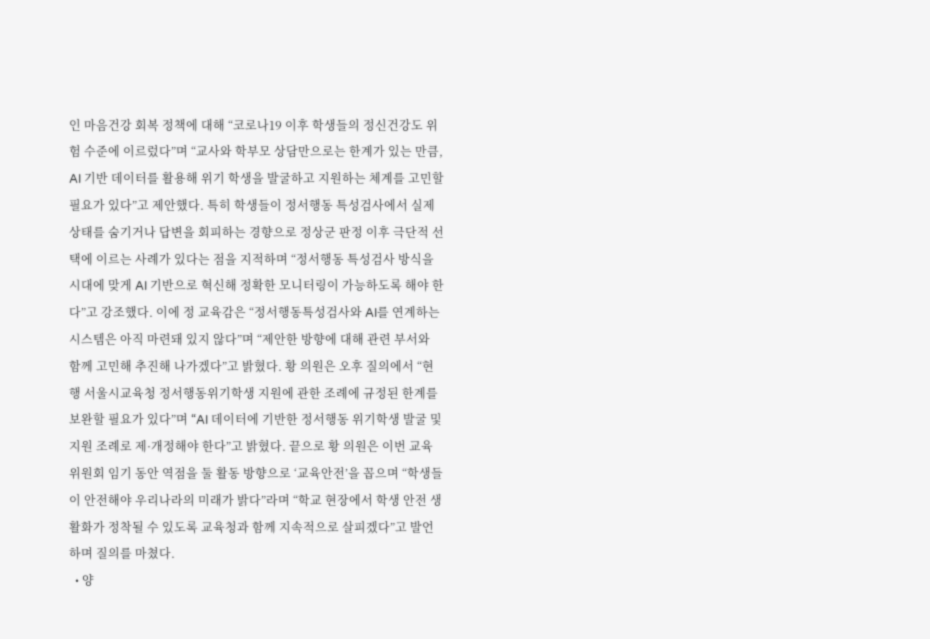인 마음건강 회복 정책에 대해 “코로나19 이후 학생들의 정신건강도 위험 수준에 이르렀다”며 “교사와 학부모 상담만으로는 한계가 있는 만큼, AI 기반 데이터를 활용해 위기 학생을 발굴하고 지원하는 체계를 고민할 필요가 있다”고 제안했다. 특히 학생들이 정서행동 특성검사에서 실제 상태를 숨기거나 답변을 회피하는 경향으로 정상군 판정 이후 극단적 선택에 이르는 사례가 있다는 점을 지적하며 “정서행동 특성검사 방식을 시대에 맞게 AI 기반으로 혁신해 정확한 모니터링이 가능하도록 해야 한다”고 강조했다. 이에 정 교육감은 “정서행동특성검사와 AI를 연계하는 시스템은 아직 마련돼 있지 않다”며 “제안한 방향에 대해 관련 부서와 함께 고민해 추진해 나가겠다”고 밝혔다. 황 의원은 오후 질의에서 “현행 서울시교육청 정서행동위기학생 지원에 관한 조례에 규정된 한계를 보완할 필요가 있다”며 “AI 데이터에 기반한 정서행동 위기학생 발굴 및 지원 조례로 제·개정해야 한다”고 밝혔다. 끝으로 황 의원은 이번 교육위원회 임기 동안 역점을 둘 활동 방향으로 ‘교육안전’을 꼽으며 “학생들이 안전해야 우리나라의 미래가 밝다”라며 “학교 현장에서 학생 안전 생활화가 정착될 수 있도록 교육청과 함께 지속적으로 살피겠다”고 발언하며 질의를 마쳤다.
  • 양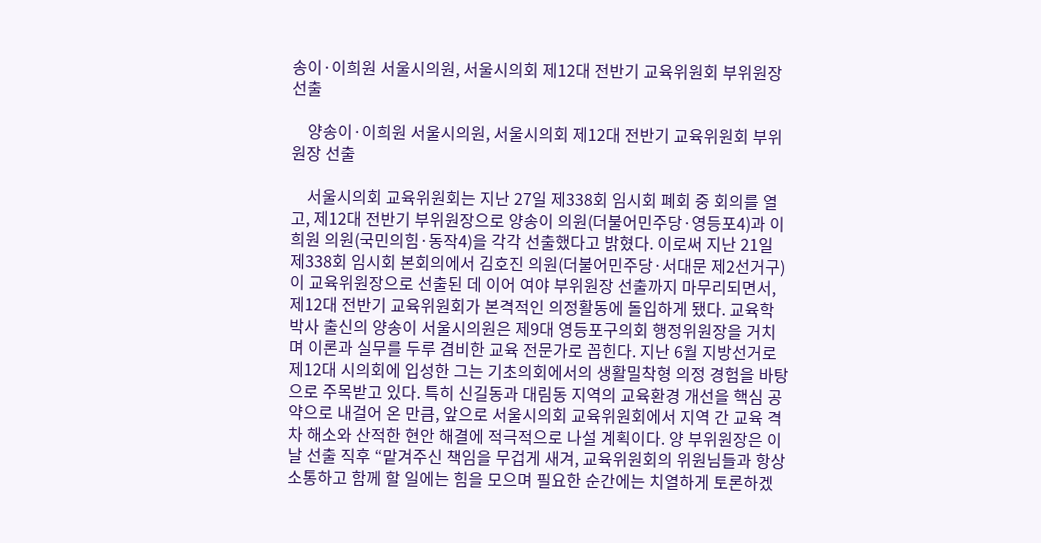송이·이희원 서울시의원, 서울시의회 제12대 전반기 교육위원회 부위원장 선출

    양송이·이희원 서울시의원, 서울시의회 제12대 전반기 교육위원회 부위원장 선출

    서울시의회 교육위원회는 지난 27일 제338회 임시회 폐회 중 회의를 열고, 제12대 전반기 부위원장으로 양송이 의원(더불어민주당·영등포4)과 이희원 의원(국민의힘·동작4)을 각각 선출했다고 밝혔다. 이로써 지난 21일 제338회 임시회 본회의에서 김호진 의원(더불어민주당·서대문 제2선거구)이 교육위원장으로 선출된 데 이어 여야 부위원장 선출까지 마무리되면서, 제12대 전반기 교육위원회가 본격적인 의정활동에 돌입하게 됐다. 교육학 박사 출신의 양송이 서울시의원은 제9대 영등포구의회 행정위원장을 거치며 이론과 실무를 두루 겸비한 교육 전문가로 꼽힌다. 지난 6월 지방선거로 제12대 시의회에 입성한 그는 기초의회에서의 생활밀착형 의정 경험을 바탕으로 주목받고 있다. 특히 신길동과 대림동 지역의 교육환경 개선을 핵심 공약으로 내걸어 온 만큼, 앞으로 서울시의회 교육위원회에서 지역 간 교육 격차 해소와 산적한 현안 해결에 적극적으로 나설 계획이다. 양 부위원장은 이날 선출 직후 “맡겨주신 책임을 무겁게 새겨, 교육위원회의 위원님들과 항상 소통하고 함께 할 일에는 힘을 모으며 필요한 순간에는 치열하게 토론하겠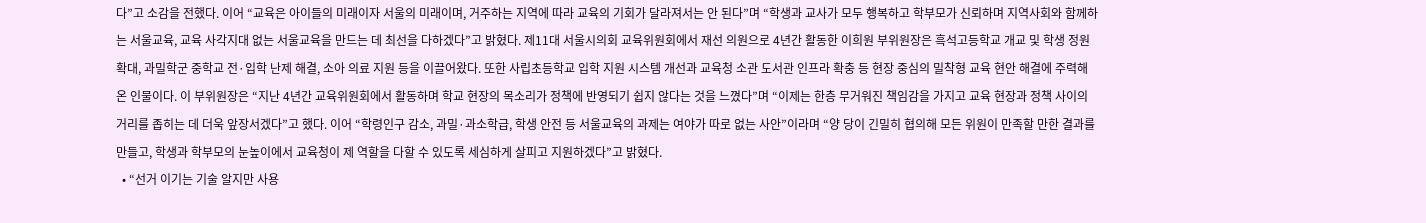다”고 소감을 전했다. 이어 “교육은 아이들의 미래이자 서울의 미래이며, 거주하는 지역에 따라 교육의 기회가 달라져서는 안 된다”며 “학생과 교사가 모두 행복하고 학부모가 신뢰하며 지역사회와 함께하는 서울교육, 교육 사각지대 없는 서울교육을 만드는 데 최선을 다하겠다”고 밝혔다. 제11대 서울시의회 교육위원회에서 재선 의원으로 4년간 활동한 이희원 부위원장은 흑석고등학교 개교 및 학생 정원 확대, 과밀학군 중학교 전·입학 난제 해결, 소아 의료 지원 등을 이끌어왔다. 또한 사립초등학교 입학 지원 시스템 개선과 교육청 소관 도서관 인프라 확충 등 현장 중심의 밀착형 교육 현안 해결에 주력해 온 인물이다. 이 부위원장은 “지난 4년간 교육위원회에서 활동하며 학교 현장의 목소리가 정책에 반영되기 쉽지 않다는 것을 느꼈다”며 “이제는 한층 무거워진 책임감을 가지고 교육 현장과 정책 사이의 거리를 좁히는 데 더욱 앞장서겠다”고 했다. 이어 “학령인구 감소, 과밀·과소학급, 학생 안전 등 서울교육의 과제는 여야가 따로 없는 사안”이라며 “양 당이 긴밀히 협의해 모든 위원이 만족할 만한 결과를 만들고, 학생과 학부모의 눈높이에서 교육청이 제 역할을 다할 수 있도록 세심하게 살피고 지원하겠다”고 밝혔다.
  • “선거 이기는 기술 알지만 사용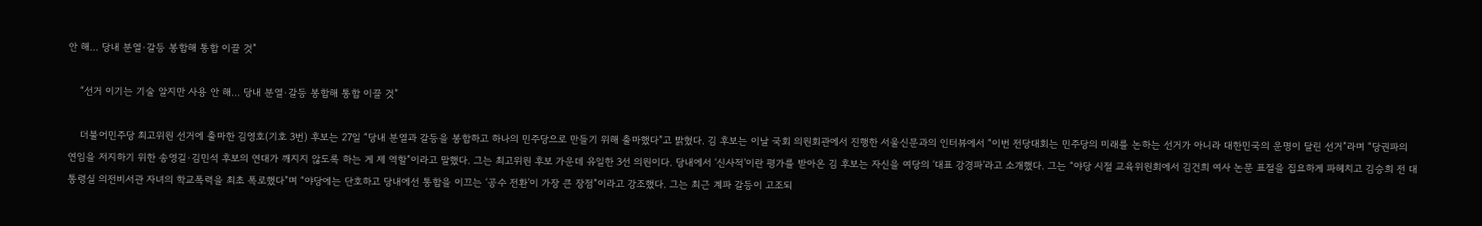안 해… 당내 분열·갈등 봉합해 통합 이끌 것”

    “선거 이기는 기술 알지만 사용 안 해… 당내 분열·갈등 봉합해 통합 이끌 것”

    더불어민주당 최고위원 선거에 출마한 김영호(기호 3번) 후보는 27일 “당내 분열과 갈등을 봉합하고 하나의 민주당으로 만들기 위해 출마했다”고 밝혔다. 김 후보는 이날 국회 의원회관에서 진행한 서울신문과의 인터뷰에서 “이번 전당대회는 민주당의 미래를 논하는 선거가 아니라 대한민국의 운명이 달린 선거”라며 “당권파의 연임을 저지하기 위한 송영길·김민석 후보의 연대가 깨지지 않도록 하는 게 제 역할”이라고 말했다. 그는 최고위원 후보 가운데 유일한 3선 의원이다. 당내에서 ‘신사적’이란 평가를 받아온 김 후보는 자신을 여당의 ‘대표 강경파’라고 소개했다. 그는 “야당 시절 교육위원회에서 김건희 여사 논문 표절을 집요하게 파헤치고 김승희 전 대통령실 의전비서관 자녀의 학교폭력을 최초 폭로했다”며 “야당에는 단호하고 당내에선 통합을 이끄는 ‘공수 전환’이 가장 큰 장점”이라고 강조했다. 그는 최근 계파 갈등이 고조되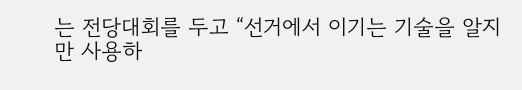는 전당대회를 두고 “선거에서 이기는 기술을 알지만 사용하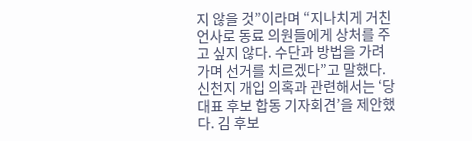지 않을 것”이라며 “지나치게 거친 언사로 동료 의원들에게 상처를 주고 싶지 않다. 수단과 방법을 가려 가며 선거를 치르겠다”고 말했다. 신천지 개입 의혹과 관련해서는 ‘당대표 후보 합동 기자회견’을 제안했다. 김 후보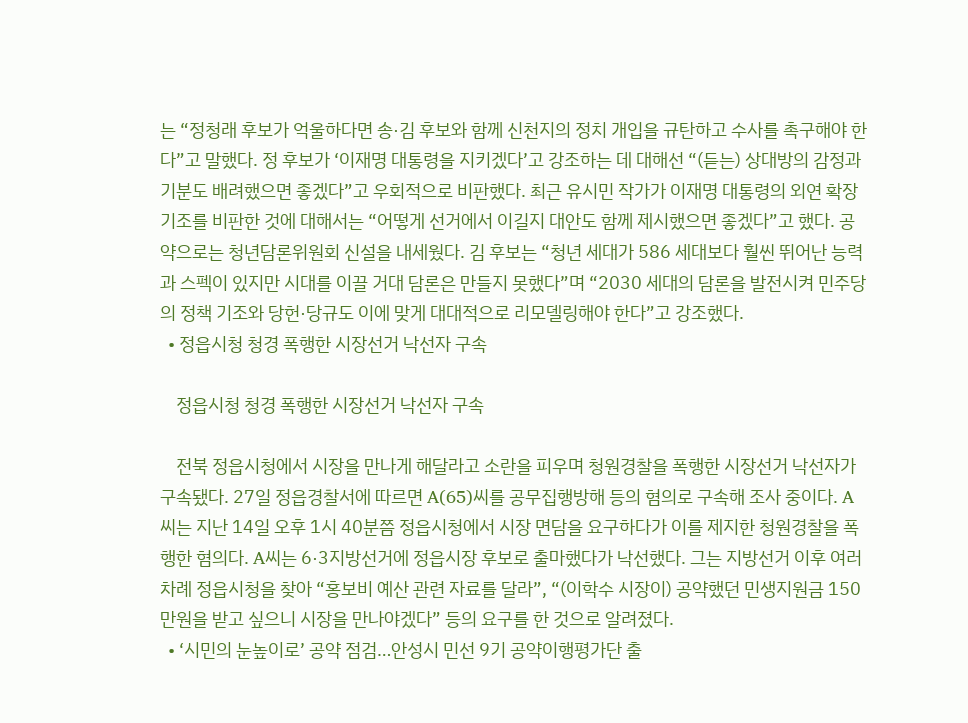는 “정청래 후보가 억울하다면 송·김 후보와 함께 신천지의 정치 개입을 규탄하고 수사를 촉구해야 한다”고 말했다. 정 후보가 ‘이재명 대통령을 지키겠다’고 강조하는 데 대해선 “(듣는) 상대방의 감정과 기분도 배려했으면 좋겠다”고 우회적으로 비판했다. 최근 유시민 작가가 이재명 대통령의 외연 확장 기조를 비판한 것에 대해서는 “어떻게 선거에서 이길지 대안도 함께 제시했으면 좋겠다”고 했다. 공약으로는 청년담론위원회 신설을 내세웠다. 김 후보는 “청년 세대가 586 세대보다 훨씬 뛰어난 능력과 스펙이 있지만 시대를 이끌 거대 담론은 만들지 못했다”며 “2030 세대의 담론을 발전시켜 민주당의 정책 기조와 당헌·당규도 이에 맞게 대대적으로 리모델링해야 한다”고 강조했다.
  • 정읍시청 청경 폭행한 시장선거 낙선자 구속

    정읍시청 청경 폭행한 시장선거 낙선자 구속

    전북 정읍시청에서 시장을 만나게 해달라고 소란을 피우며 청원경찰을 폭행한 시장선거 낙선자가 구속됐다. 27일 정읍경찰서에 따르면 A(65)씨를 공무집행방해 등의 혐의로 구속해 조사 중이다. A씨는 지난 14일 오후 1시 40분쯤 정읍시청에서 시장 면담을 요구하다가 이를 제지한 청원경찰을 폭행한 혐의다. A씨는 6·3지방선거에 정읍시장 후보로 출마했다가 낙선했다. 그는 지방선거 이후 여러 차례 정읍시청을 찾아 “홍보비 예산 관련 자료를 달라”, “(이학수 시장이) 공약했던 민생지원금 150만원을 받고 싶으니 시장을 만나야겠다” 등의 요구를 한 것으로 알려졌다.
  • ‘시민의 눈높이로’ 공약 점검…안성시 민선 9기 공약이행평가단 출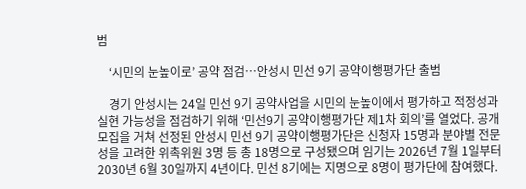범

    ‘시민의 눈높이로’ 공약 점검…안성시 민선 9기 공약이행평가단 출범

    경기 안성시는 24일 민선 9기 공약사업을 시민의 눈높이에서 평가하고 적정성과 실현 가능성을 점검하기 위해 ‘민선9기 공약이행평가단 제1차 회의’를 열었다. 공개모집을 거쳐 선정된 안성시 민선 9기 공약이행평가단은 신청자 15명과 분야별 전문성을 고려한 위촉위원 3명 등 총 18명으로 구성됐으며 임기는 2026년 7월 1일부터 2030년 6월 30일까지 4년이다. 민선 8기에는 지명으로 8명이 평가단에 참여했다.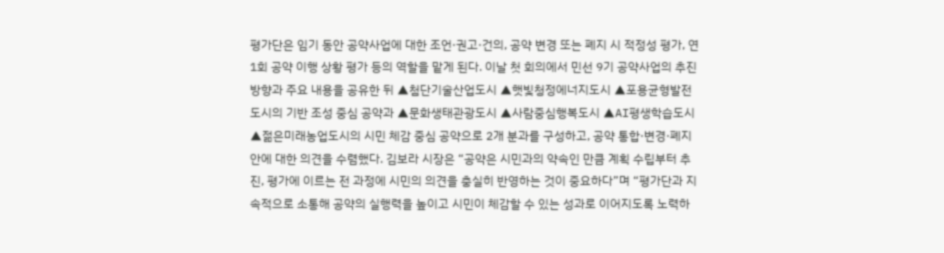평가단은 임기 동안 공약사업에 대한 조언·권고·건의, 공약 변경 또는 폐지 시 적정성 평가, 연 1회 공약 이행 상황 평가 등의 역할을 맡게 된다. 이날 첫 회의에서 민선 9기 공약사업의 추진 방향과 주요 내용을 공유한 뒤 ▲첨단기술산업도시 ▲햇빛청정에너지도시 ▲포용균형발전도시의 기반 조성 중심 공약과 ▲문화생태관광도시 ▲사람중심행복도시 ▲AI평생학습도시 ▲젊은미래농업도시의 시민 체감 중심 공약으로 2개 분과를 구성하고, 공약 통합·변경·폐지안에 대한 의견을 수렴했다. 김보라 시장은 “공약은 시민과의 약속인 만큼 계획 수립부터 추진, 평가에 이르는 전 과정에 시민의 의견을 충실히 반영하는 것이 중요하다”며 “평가단과 지속적으로 소통해 공약의 실행력을 높이고 시민이 체감할 수 있는 성과로 이어지도록 노력하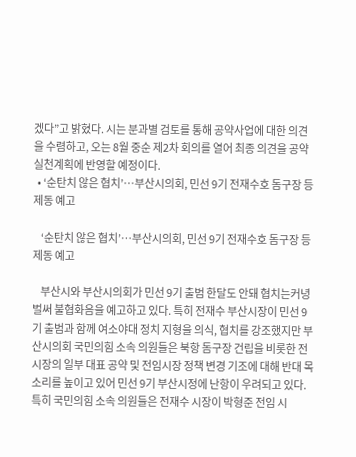겠다”고 밝혔다. 시는 분과별 검토를 통해 공약사업에 대한 의견을 수렴하고, 오는 8월 중순 제2차 회의를 열어 최종 의견을 공약실천계획에 반영할 예정이다.
  • ‘순탄치 않은 협치’…부산시의회, 민선 9기 전재수호 돔구장 등 제동 예고

    ‘순탄치 않은 협치’…부산시의회, 민선 9기 전재수호 돔구장 등 제동 예고

    부산시와 부산시의회가 민선 9기 출범 한달도 안돼 협치는커녕 벌써 불협화음을 예고하고 있다. 특히 전재수 부산시장이 민선 9기 출범과 함께 여소야대 정치 지형을 의식, 협치를 강조했지만 부산시의회 국민의힘 소속 의원들은 북항 돔구장 건립을 비롯한 전 시장의 일부 대표 공약 및 전임시장 정책 변경 기조에 대해 반대 목소리를 높이고 있어 민선 9기 부산시정에 난항이 우려되고 있다. 특히 국민의힘 소속 의원들은 전재수 시장이 박형준 전임 시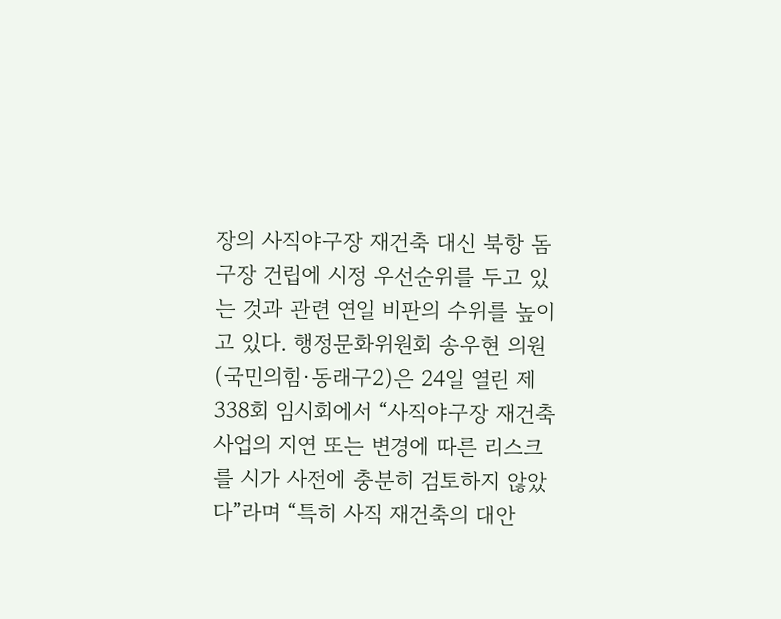장의 사직야구장 재건축 대신 북항 돔구장 건립에 시정 우선순위를 두고 있는 것과 관련 연일 비판의 수위를 높이고 있다. 행정문화위원회 송우현 의원(국민의힘·동래구2)은 24일 열린 제338회 임시회에서 “사직야구장 재건축 사업의 지연 또는 변경에 따른 리스크를 시가 사전에 충분히 검토하지 않았다”라며 “특히 사직 재건축의 대안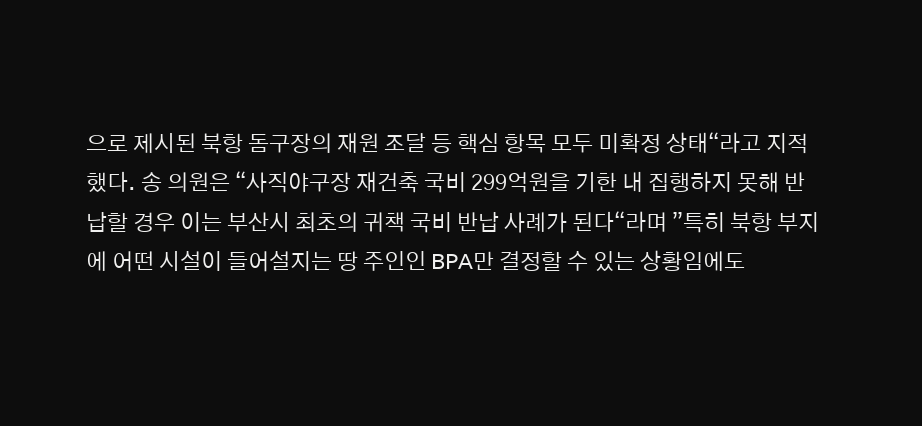으로 제시된 북항 돔구장의 재원 조달 등 핵심 항목 모두 미확정 상태“라고 지적했다. 송 의원은 “사직야구장 재건축 국비 299억원을 기한 내 집행하지 못해 반납할 경우 이는 부산시 최초의 귀책 국비 반납 사례가 된다“라며 ”특히 북항 부지에 어떤 시설이 들어설지는 땅 주인인 BPA만 결정할 수 있는 상황임에도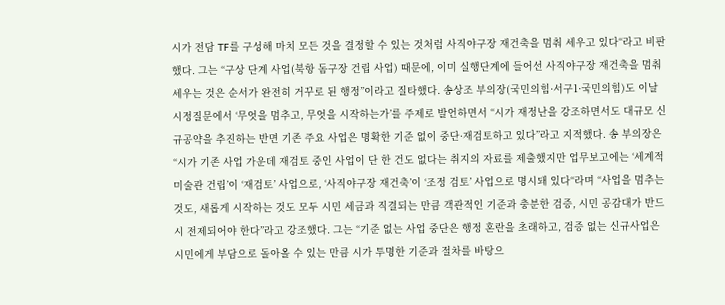시가 전담 TF를 구성해 마치 모든 것을 결정할 수 있는 것처럼 사직야구장 재건축을 멈춰 세우고 있다“라고 비판했다. 그는 “구상 단계 사업(북항 돔구장 건립 사업) 때문에, 이미 실행단계에 들어선 사직야구장 재건축을 멈춰 세우는 것은 순서가 완전히 거꾸로 된 행정”이라고 질타했다. 송상조 부의장(국민의힘·서구1·국민의힘)도 이날 시정질문에서 ‘무엇을 멈추고, 무엇을 시작하는가’를 주제로 발언하면서 “시가 재정난을 강조하면서도 대규모 신규공약을 추진하는 반면 기존 주요 사업은 명확한 기준 없이 중단·재검토하고 있다”라고 지적했다. 송 부의장은 “시가 기존 사업 가운데 재검토 중인 사업이 단 한 건도 없다는 취지의 자료를 제출했지만 업무보고에는 ‘세계적 미술관 건립’이 ‘재검토’ 사업으로, ‘사직야구장 재건축’이 ‘조정 검토’ 사업으로 명시돼 있다“라며 “사업을 멈추는 것도, 새롭게 시작하는 것도 모두 시민 세금과 직결되는 만큼 객관적인 기준과 충분한 검증, 시민 공감대가 반드시 전제되어야 한다”라고 강조했다. 그는 “기준 없는 사업 중단은 행정 혼란을 초래하고, 검증 없는 신규사업은 시민에게 부담으로 돌아올 수 있는 만큼 시가 투명한 기준과 절차를 바탕으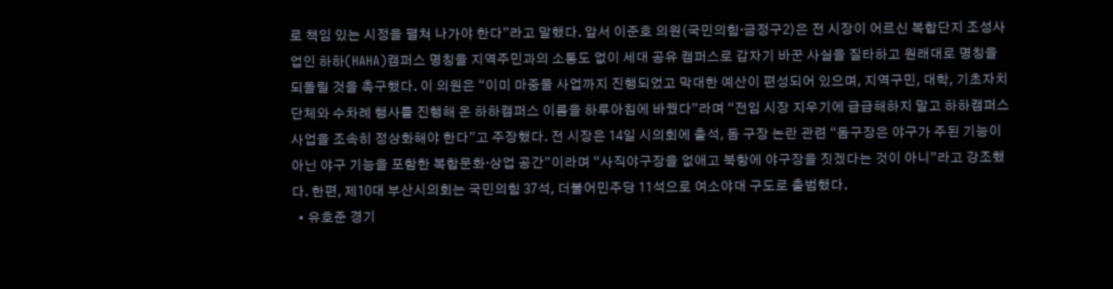로 책임 있는 시정을 펼쳐 나가야 한다”라고 말했다. 앞서 이준호 의원(국민의힘·금정구2)은 전 시장이 어르신 복합단지 조성사업인 하하(HAHA)캠퍼스 명칭을 지역주민과의 소통도 없이 세대 공유 캠퍼스로 갑자기 바꾼 사실을 질타하고 원래대로 명칭을 되돌릴 것을 촉구했다. 이 의원은 “이미 마중물 사업까지 진행되었고 막대한 예산이 편성되어 있으며, 지역구민, 대학, 기초자치단체와 수차례 행사를 진행해 온 하하캠퍼스 이름을 하루아침에 바꿨다”라며 “전임 시장 지우기에 급급해하지 말고 하하캠퍼스 사업을 조속히 정상화해야 한다”고 주장했다. 전 시장은 14일 시의회에 출석, 돔 구장 논란 관련 “돔구장은 야구가 주된 기능이 아닌 야구 기능을 포함한 복합문화·상업 공간”이라며 “사직야구장을 없애고 북항에 야구장을 짓겠다는 것이 아니”라고 강조했다. 한편, 제10대 부산시의회는 국민의힘 37석, 더불어민주당 11석으로 여소야대 구도로 출범했다.
  • 유호준 경기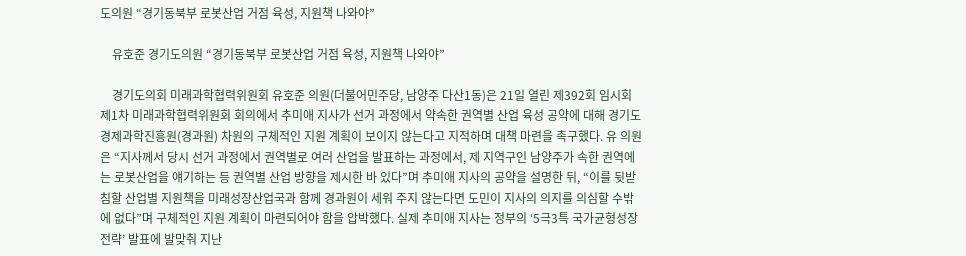도의원 “경기동북부 로봇산업 거점 육성, 지원책 나와야”

    유호준 경기도의원 “경기동북부 로봇산업 거점 육성, 지원책 나와야”

    경기도의회 미래과학협력위원회 유호준 의원(더불어민주당, 남양주 다산1동)은 21일 열린 제392회 임시회 제1차 미래과학협력위원회 회의에서 추미애 지사가 선거 과정에서 약속한 권역별 산업 육성 공약에 대해 경기도경제과학진흥원(경과원) 차원의 구체적인 지원 계획이 보이지 않는다고 지적하며 대책 마련을 촉구했다. 유 의원은 “지사께서 당시 선거 과정에서 권역별로 여러 산업을 발표하는 과정에서, 제 지역구인 남양주가 속한 권역에는 로봇산업을 얘기하는 등 권역별 산업 방향을 제시한 바 있다”며 추미애 지사의 공약을 설명한 뒤, “이를 뒷받침할 산업별 지원책을 미래성장산업국과 함께 경과원이 세워 주지 않는다면 도민이 지사의 의지를 의심할 수밖에 없다”며 구체적인 지원 계획이 마련되어야 함을 압박했다. 실제 추미애 지사는 정부의 ‘5극3특 국가균형성장 전략’ 발표에 발맞춰 지난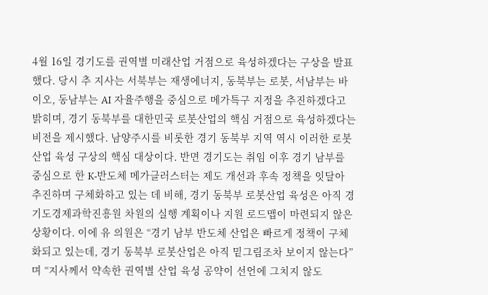4월 16일 경기도를 권역별 미래산업 거점으로 육성하겠다는 구상을 발표했다. 당시 추 지사는 서북부는 재생에너지, 동북부는 로봇, 서남부는 바이오, 동남부는 AI 자율주행을 중심으로 메가특구 지정을 추진하겠다고 밝히며, 경기 동북부를 대한민국 로봇산업의 핵심 거점으로 육성하겠다는 비전을 제시했다. 남양주시를 비롯한 경기 동북부 지역 역시 이러한 로봇산업 육성 구상의 핵심 대상이다. 반면 경기도는 취임 이후 경기 남부를 중심으로 한 K-반도체 메가클러스터는 제도 개선과 후속 정책을 잇달아 추진하며 구체화하고 있는 데 비해, 경기 동북부 로봇산업 육성은 아직 경기도경제과학진흥원 차원의 실행 계획이나 지원 로드맵이 마련되지 않은 상황이다. 이에 유 의원은 “경기 남부 반도체 산업은 빠르게 정책이 구체화되고 있는데, 경기 동북부 로봇산업은 아직 밑그림조차 보이지 않는다”며 “지사께서 약속한 권역별 산업 육성 공약이 선언에 그치지 않도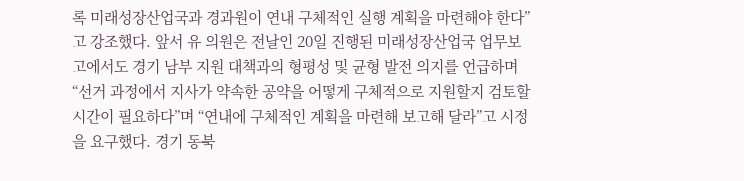록 미래성장산업국과 경과원이 연내 구체적인 실행 계획을 마련해야 한다”고 강조했다. 앞서 유 의원은 전날인 20일 진행된 미래성장산업국 업무보고에서도 경기 남부 지원 대책과의 형평성 및 균형 발전 의지를 언급하며 “선거 과정에서 지사가 약속한 공약을 어떻게 구체적으로 지원할지 검토할 시간이 필요하다”며 “연내에 구체적인 계획을 마련해 보고해 달라”고 시정을 요구했다. 경기 동북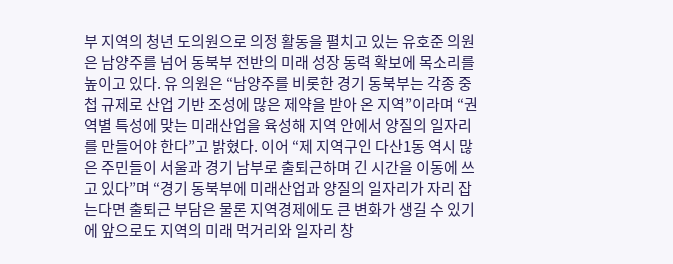부 지역의 청년 도의원으로 의정 활동을 펼치고 있는 유호준 의원은 남양주를 넘어 동북부 전반의 미래 성장 동력 확보에 목소리를 높이고 있다. 유 의원은 “남양주를 비롯한 경기 동북부는 각종 중첩 규제로 산업 기반 조성에 많은 제약을 받아 온 지역”이라며 “권역별 특성에 맞는 미래산업을 육성해 지역 안에서 양질의 일자리를 만들어야 한다”고 밝혔다. 이어 “제 지역구인 다산1동 역시 많은 주민들이 서울과 경기 남부로 출퇴근하며 긴 시간을 이동에 쓰고 있다”며 “경기 동북부에 미래산업과 양질의 일자리가 자리 잡는다면 출퇴근 부담은 물론 지역경제에도 큰 변화가 생길 수 있기에 앞으로도 지역의 미래 먹거리와 일자리 창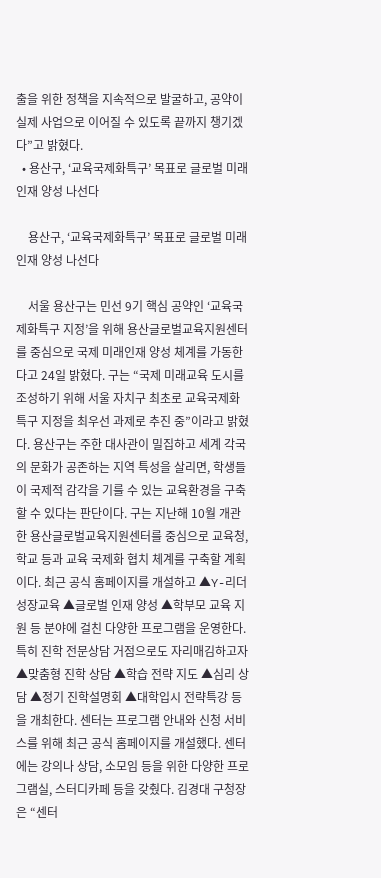출을 위한 정책을 지속적으로 발굴하고, 공약이 실제 사업으로 이어질 수 있도록 끝까지 챙기겠다”고 밝혔다.
  • 용산구, ‘교육국제화특구’ 목표로 글로벌 미래 인재 양성 나선다

    용산구, ‘교육국제화특구’ 목표로 글로벌 미래 인재 양성 나선다

    서울 용산구는 민선 9기 핵심 공약인 ‘교육국제화특구 지정’을 위해 용산글로벌교육지원센터를 중심으로 국제 미래인재 양성 체계를 가동한다고 24일 밝혔다. 구는 “국제 미래교육 도시를 조성하기 위해 서울 자치구 최초로 교육국제화특구 지정을 최우선 과제로 추진 중”이라고 밝혔다. 용산구는 주한 대사관이 밀집하고 세계 각국의 문화가 공존하는 지역 특성을 살리면, 학생들이 국제적 감각을 기를 수 있는 교육환경을 구축할 수 있다는 판단이다. 구는 지난해 10월 개관한 용산글로벌교육지원센터를 중심으로 교육청, 학교 등과 교육 국제화 협치 체계를 구축할 계획이다. 최근 공식 홈페이지를 개설하고 ▲Y-리더 성장교육 ▲글로벌 인재 양성 ▲학부모 교육 지원 등 분야에 걸친 다양한 프로그램을 운영한다. 특히 진학 전문상담 거점으로도 자리매김하고자 ▲맞춤형 진학 상담 ▲학습 전략 지도 ▲심리 상담 ▲정기 진학설명회 ▲대학입시 전략특강 등을 개최한다. 센터는 프로그램 안내와 신청 서비스를 위해 최근 공식 홈페이지를 개설했다. 센터에는 강의나 상담, 소모임 등을 위한 다양한 프로그램실, 스터디카페 등을 갖췄다. 김경대 구청장은 “센터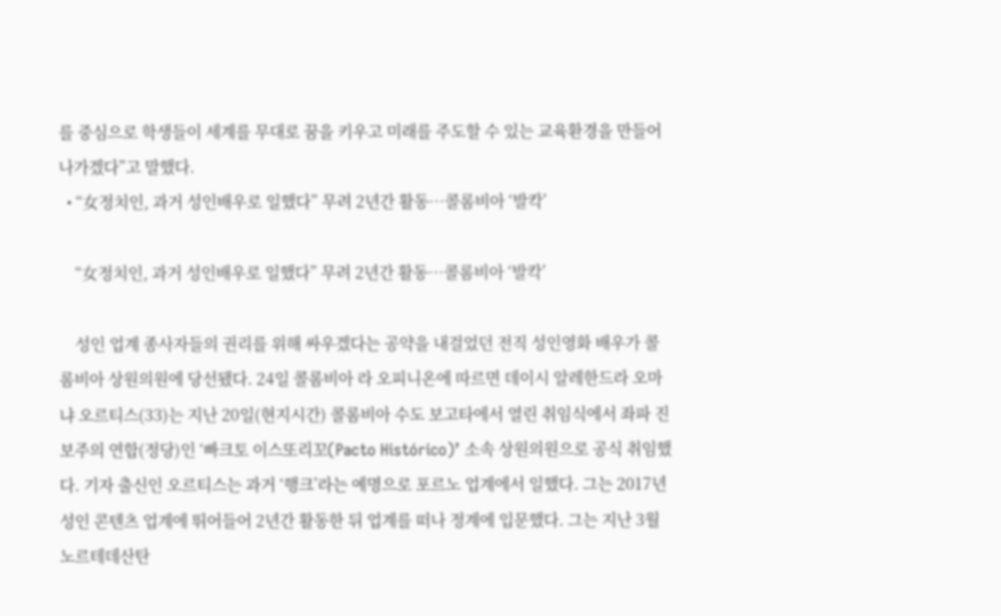를 중심으로 학생들이 세계를 무대로 꿈을 키우고 미래를 주도할 수 있는 교육환경을 만들어 나가겠다”고 말했다.
  • “女정치인, 과거 성인배우로 일했다” 무려 2년간 활동…콜롬비아 ‘발칵’

    “女정치인, 과거 성인배우로 일했다” 무려 2년간 활동…콜롬비아 ‘발칵’

    성인 업계 종사자들의 권리를 위해 싸우겠다는 공약을 내걸었던 전직 성인영화 배우가 콜롬비아 상원의원에 당선됐다. 24일 콜롬비아 라 오피니온에 따르면 데이시 알레한드라 오마냐 오르티스(33)는 지난 20일(현지시간) 콜롬비아 수도 보고타에서 열린 취임식에서 좌파 진보주의 연합(정당)인 ‘빠크토 이스또리꼬(Pacto Histórico)’ 소속 상원의원으로 공식 취임했다. 기자 출신인 오르티스는 과거 ‘행크’라는 예명으로 포르노 업계에서 일했다. 그는 2017년 성인 콘텐츠 업계에 뛰어들어 2년간 활동한 뒤 업계를 떠나 정계에 입문했다. 그는 지난 3월 노르테데산탄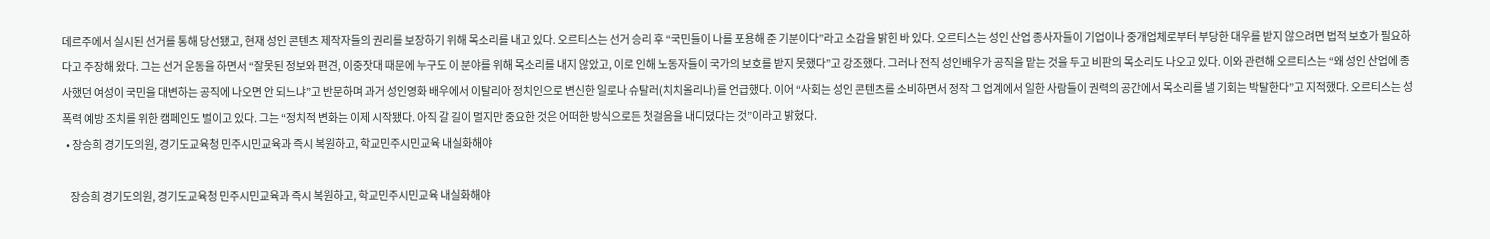데르주에서 실시된 선거를 통해 당선됐고, 현재 성인 콘텐츠 제작자들의 권리를 보장하기 위해 목소리를 내고 있다. 오르티스는 선거 승리 후 “국민들이 나를 포용해 준 기분이다”라고 소감을 밝힌 바 있다. 오르티스는 성인 산업 종사자들이 기업이나 중개업체로부터 부당한 대우를 받지 않으려면 법적 보호가 필요하다고 주장해 왔다. 그는 선거 운동을 하면서 “잘못된 정보와 편견, 이중잣대 때문에 누구도 이 분야를 위해 목소리를 내지 않았고, 이로 인해 노동자들이 국가의 보호를 받지 못했다”고 강조했다. 그러나 전직 성인배우가 공직을 맡는 것을 두고 비판의 목소리도 나오고 있다. 이와 관련해 오르티스는 “왜 성인 산업에 종사했던 여성이 국민을 대변하는 공직에 나오면 안 되느냐”고 반문하며 과거 성인영화 배우에서 이탈리아 정치인으로 변신한 일로나 슈탈러(치치올리나)를 언급했다. 이어 “사회는 성인 콘텐츠를 소비하면서 정작 그 업계에서 일한 사람들이 권력의 공간에서 목소리를 낼 기회는 박탈한다”고 지적했다. 오르티스는 성폭력 예방 조치를 위한 캠페인도 벌이고 있다. 그는 “정치적 변화는 이제 시작됐다. 아직 갈 길이 멀지만 중요한 것은 어떠한 방식으로든 첫걸음을 내디뎠다는 것”이라고 밝혔다.
  • 장승희 경기도의원, 경기도교육청 민주시민교육과 즉시 복원하고, 학교민주시민교육 내실화해야

    장승희 경기도의원, 경기도교육청 민주시민교육과 즉시 복원하고, 학교민주시민교육 내실화해야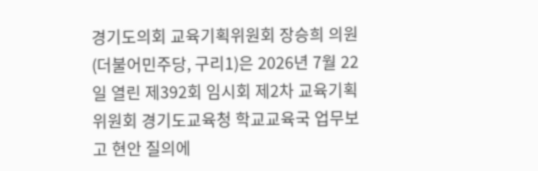경기도의회 교육기획위원회 장승희 의원(더불어민주당, 구리1)은 2026년 7월 22일 열린 제392회 임시회 제2차 교육기획위원회 경기도교육청 학교교육국 업무보고 현안 질의에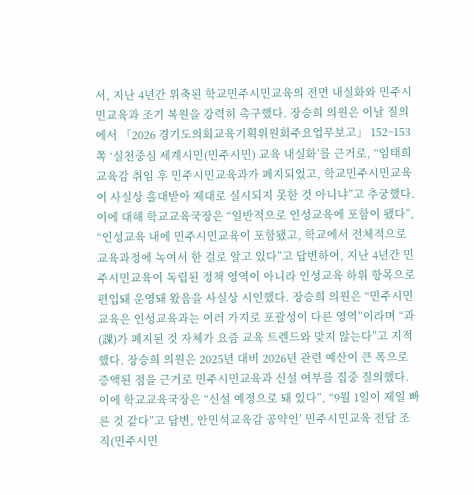서, 지난 4년간 위축된 학교민주시민교육의 전면 내실화와 민주시민교육과 조기 복원을 강력히 촉구했다. 장승희 의원은 이날 질의에서 「2026 경기도의회교육기획위원회주요업무보고」 152~153쪽 ‘실천중심 세계시민(민주시민) 교육 내실화’를 근거로, “임태희 교육감 취임 후 민주시민교육과가 폐지되었고, 학교민주시민교육이 사실상 홀대받아 제대로 실시되지 못한 것 아니냐”고 추궁했다. 이에 대해 학교교육국장은 “일반적으로 인성교육에 포함이 됐다”, “인성교육 내에 민주시민교육이 포함됐고, 학교에서 전체적으로 교육과정에 녹여서 한 걸로 알고 있다”고 답변하여, 지난 4년간 민주시민교육이 독립된 정책 영역이 아니라 인성교육 하위 항목으로 편입돼 운영돼 왔음을 사실상 시인했다. 장승희 의원은 “민주시민교육은 인성교육과는 여러 가지로 포괄성이 다른 영역”이라며 “과(課)가 폐지된 것 자체가 요즘 교육 트렌드와 맞지 않는다”고 지적했다. 장승희 의원은 2025년 대비 2026년 관련 예산이 큰 폭으로 증액된 점을 근거로 민주시민교육과 신설 여부를 집중 질의했다. 이에 학교교육국장은 “신설 예정으로 돼 있다”, “9월 1일이 제일 빠른 것 같다”고 답변, 안민석교육감 공약인’ 민주시민교육 전담 조직(민주시민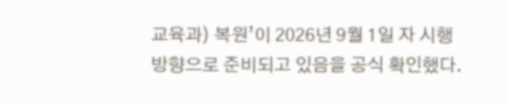교육과) 복원’이 2026년 9월 1일 자 시행 방향으로 준비되고 있음을 공식 확인했다.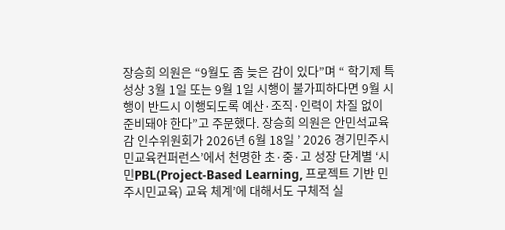장승희 의원은 “9월도 좀 늦은 감이 있다”며 “ 학기제 특성상 3월 1일 또는 9월 1일 시행이 불가피하다면 9월 시행이 반드시 이행되도록 예산·조직·인력이 차질 없이 준비돼야 한다”고 주문했다. 장승희 의원은 안민석교육감 인수위원회가 2026년 6월 18일 ’ 2026 경기민주시민교육컨퍼런스’에서 천명한 초·중·고 성장 단계별 ‘시민PBL(Project-Based Learning, 프로젝트 기반 민주시민교육) 교육 체계’에 대해서도 구체적 실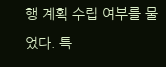행 계획 수립 여부를 물었다. 특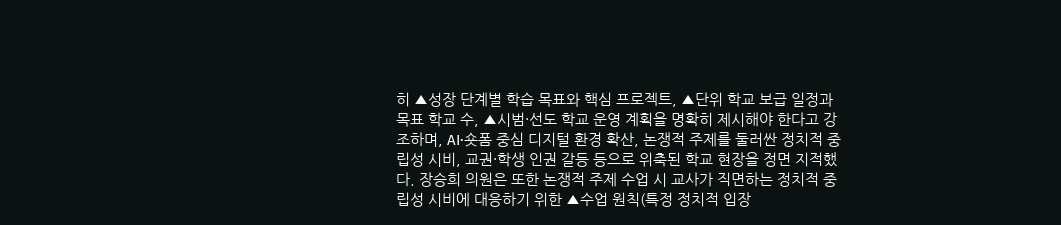히 ▲성장 단계별 학습 목표와 핵심 프로젝트, ▲단위 학교 보급 일정과 목표 학교 수, ▲시범·선도 학교 운영 계획을 명확히 제시해야 한다고 강조하며, AI·숏폼 중심 디지털 환경 확산, 논쟁적 주제를 둘러싼 정치적 중립성 시비, 교권·학생 인권 갈등 등으로 위축된 학교 현장을 정면 지적했다. 장승희 의원은 또한 논쟁적 주제 수업 시 교사가 직면하는 정치적 중립성 시비에 대응하기 위한 ▲수업 원칙(특정 정치적 입장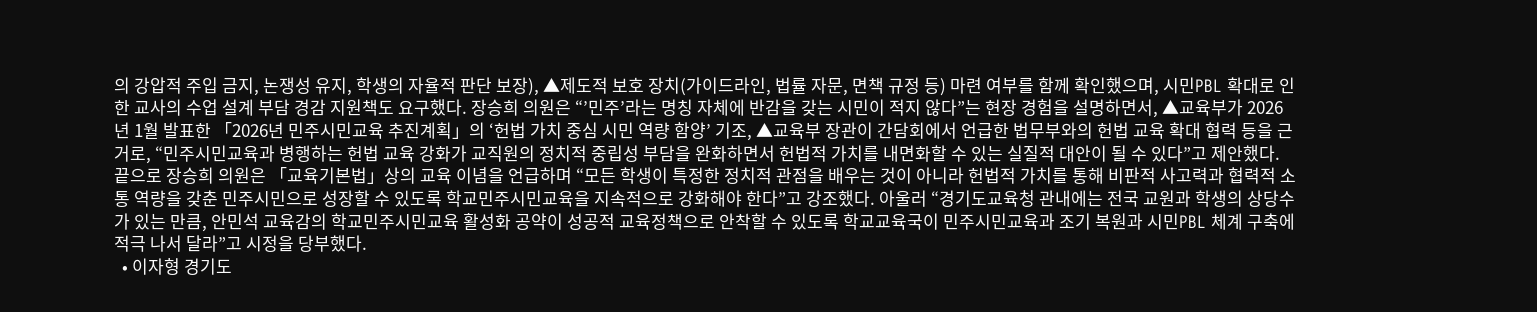의 강압적 주입 금지, 논쟁성 유지, 학생의 자율적 판단 보장), ▲제도적 보호 장치(가이드라인, 법률 자문, 면책 규정 등) 마련 여부를 함께 확인했으며, 시민PBL 확대로 인한 교사의 수업 설계 부담 경감 지원책도 요구했다. 장승희 의원은 “’민주’라는 명칭 자체에 반감을 갖는 시민이 적지 않다”는 현장 경험을 설명하면서, ▲교육부가 2026년 1월 발표한 「2026년 민주시민교육 추진계획」의 ‘헌법 가치 중심 시민 역량 함양’ 기조, ▲교육부 장관이 간담회에서 언급한 법무부와의 헌법 교육 확대 협력 등을 근거로, “민주시민교육과 병행하는 헌법 교육 강화가 교직원의 정치적 중립성 부담을 완화하면서 헌법적 가치를 내면화할 수 있는 실질적 대안이 될 수 있다”고 제안했다. 끝으로 장승희 의원은 「교육기본법」상의 교육 이념을 언급하며 “모든 학생이 특정한 정치적 관점을 배우는 것이 아니라 헌법적 가치를 통해 비판적 사고력과 협력적 소통 역량을 갖춘 민주시민으로 성장할 수 있도록 학교민주시민교육을 지속적으로 강화해야 한다”고 강조했다. 아울러 “경기도교육청 관내에는 전국 교원과 학생의 상당수가 있는 만큼, 안민석 교육감의 학교민주시민교육 활성화 공약이 성공적 교육정책으로 안착할 수 있도록 학교교육국이 민주시민교육과 조기 복원과 시민PBL 체계 구축에 적극 나서 달라”고 시정을 당부했다.
  • 이자형 경기도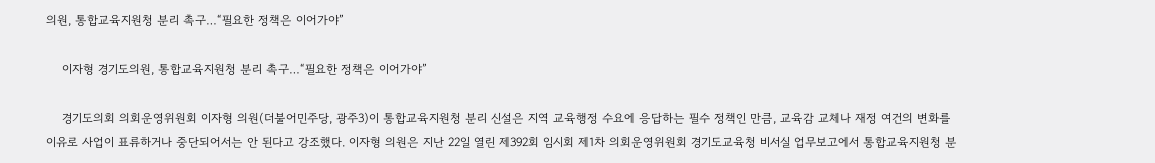의원, 통합교육지원청 분리 촉구…“필요한 정책은 이어가야”

    이자형 경기도의원, 통합교육지원청 분리 촉구…“필요한 정책은 이어가야”

    경기도의회 의회운영위원회 이자형 의원(더불어민주당, 광주3)이 통합교육지원청 분리 신설은 지역 교육행정 수요에 응답하는 필수 정책인 만큼, 교육감 교체나 재정 여건의 변화를 이유로 사업이 표류하거나 중단되어서는 안 된다고 강조했다. 이자형 의원은 지난 22일 열린 제392회 임시회 제1차 의회운영위원회 경기도교육청 비서실 업무보고에서 통합교육지원청 분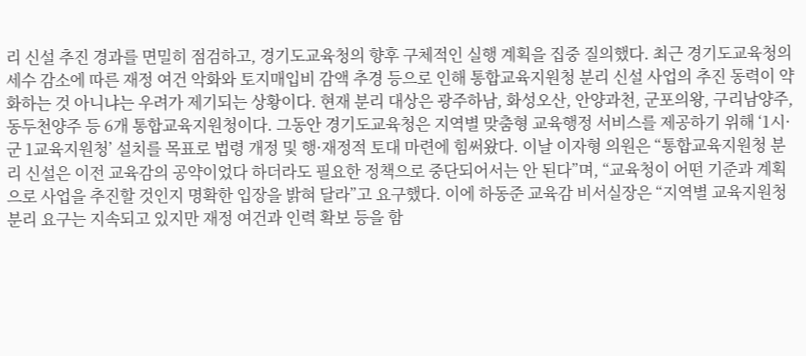리 신설 추진 경과를 면밀히 점검하고, 경기도교육청의 향후 구체적인 실행 계획을 집중 질의했다. 최근 경기도교육청의 세수 감소에 따른 재정 여건 악화와 토지매입비 감액 추경 등으로 인해 통합교육지원청 분리 신설 사업의 추진 동력이 약화하는 것 아니냐는 우려가 제기되는 상황이다. 현재 분리 대상은 광주하남, 화성오산, 안양과천, 군포의왕, 구리남양주, 동두천양주 등 6개 통합교육지원청이다. 그동안 경기도교육청은 지역별 맞춤형 교육행정 서비스를 제공하기 위해 ‘1시·군 1교육지원청’ 설치를 목표로 법령 개정 및 행·재정적 토대 마련에 힘써왔다. 이날 이자형 의원은 “통합교육지원청 분리 신설은 이전 교육감의 공약이었다 하더라도 필요한 정책으로 중단되어서는 안 된다”며, “교육청이 어떤 기준과 계획으로 사업을 추진할 것인지 명확한 입장을 밝혀 달라”고 요구했다. 이에 하동준 교육감 비서실장은 “지역별 교육지원청 분리 요구는 지속되고 있지만 재정 여건과 인력 확보 등을 함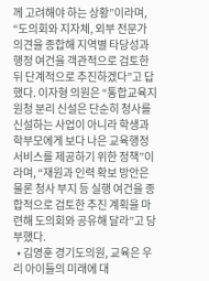께 고려해야 하는 상황”이라며, “도의회와 지자체, 외부 전문가 의견을 종합해 지역별 타당성과 행정 여건을 객관적으로 검토한 뒤 단계적으로 추진하겠다”고 답했다. 이자형 의원은 “통합교육지원청 분리 신설은 단순히 청사를 신설하는 사업이 아니라 학생과 학부모에게 보다 나은 교육행정 서비스를 제공하기 위한 정책”이라며, “재원과 인력 확보 방안은 물론 청사 부지 등 실행 여건을 종합적으로 검토한 추진 계획을 마련해 도의회와 공유해 달라”고 당부했다.
  • 김영훈 경기도의원, 교육은 우리 아이들의 미래에 대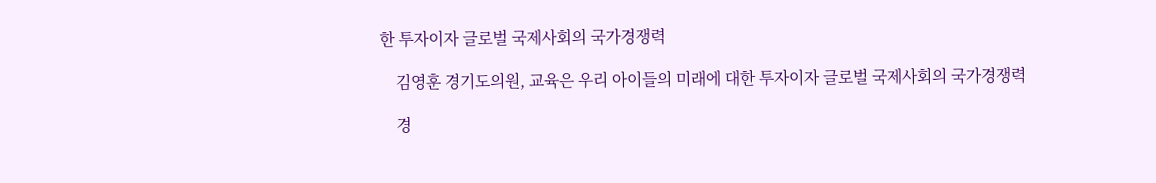한 투자이자 글로벌 국제사회의 국가경쟁력

    김영훈 경기도의원, 교육은 우리 아이들의 미래에 대한 투자이자 글로벌 국제사회의 국가경쟁력

    경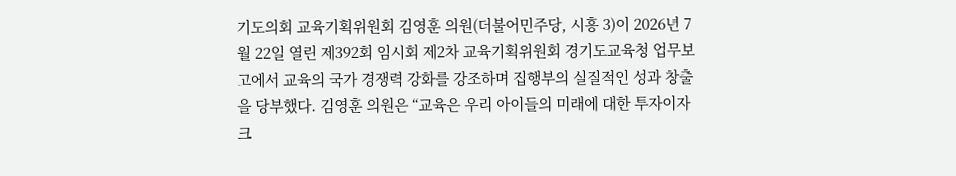기도의회 교육기획위원회 김영훈 의원(더불어민주당, 시흥 3)이 2026년 7월 22일 열린 제392회 임시회 제2차 교육기획위원회 경기도교육청 업무보고에서 교육의 국가 경쟁력 강화를 강조하며 집행부의 실질적인 성과 창출을 당부했다. 김영훈 의원은 “교육은 우리 아이들의 미래에 대한 투자이자 크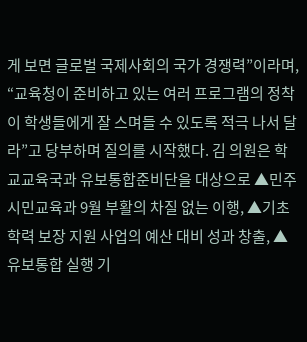게 보면 글로벌 국제사회의 국가 경쟁력”이라며, “교육청이 준비하고 있는 여러 프로그램의 정착이 학생들에게 잘 스며들 수 있도록 적극 나서 달라”고 당부하며 질의를 시작했다. 김 의원은 학교교육국과 유보통합준비단을 대상으로 ▲민주시민교육과 9월 부활의 차질 없는 이행, ▲기초학력 보장 지원 사업의 예산 대비 성과 창출, ▲유보통합 실행 기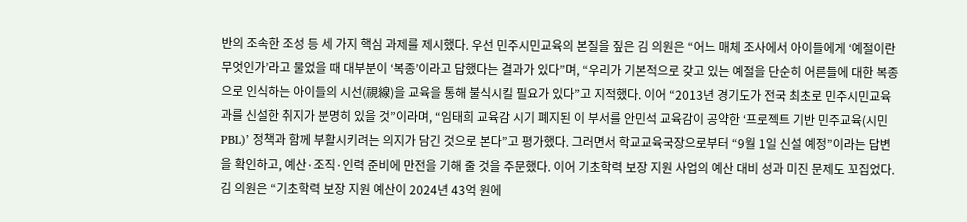반의 조속한 조성 등 세 가지 핵심 과제를 제시했다. 우선 민주시민교육의 본질을 짚은 김 의원은 “어느 매체 조사에서 아이들에게 ‘예절이란 무엇인가’라고 물었을 때 대부분이 ‘복종’이라고 답했다는 결과가 있다”며, “우리가 기본적으로 갖고 있는 예절을 단순히 어른들에 대한 복종으로 인식하는 아이들의 시선(視線)을 교육을 통해 불식시킬 필요가 있다”고 지적했다. 이어 “2013년 경기도가 전국 최초로 민주시민교육과를 신설한 취지가 분명히 있을 것”이라며, “임태희 교육감 시기 폐지된 이 부서를 안민석 교육감이 공약한 ‘프로젝트 기반 민주교육(시민 PBL)’ 정책과 함께 부활시키려는 의지가 담긴 것으로 본다”고 평가했다. 그러면서 학교교육국장으로부터 “9월 1일 신설 예정”이라는 답변을 확인하고, 예산·조직·인력 준비에 만전을 기해 줄 것을 주문했다. 이어 기초학력 보장 지원 사업의 예산 대비 성과 미진 문제도 꼬집었다. 김 의원은 “기초학력 보장 지원 예산이 2024년 43억 원에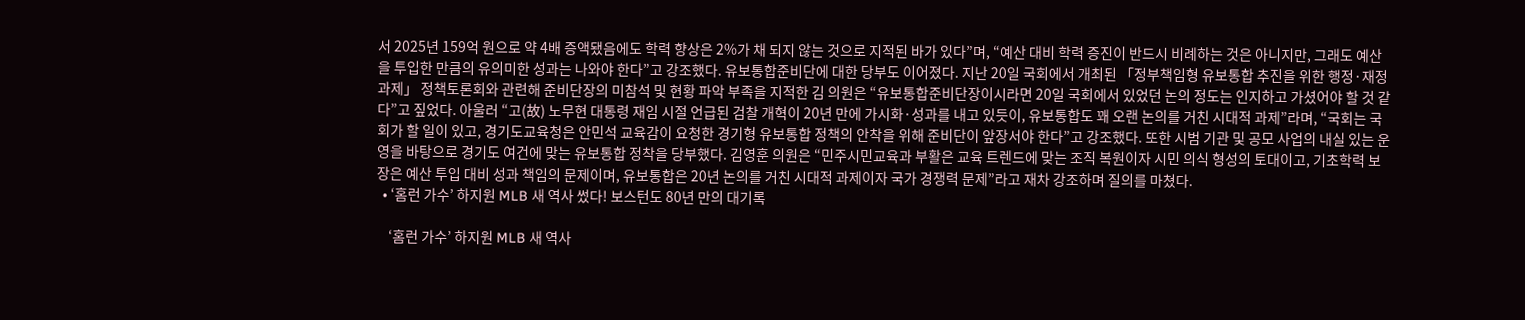서 2025년 159억 원으로 약 4배 증액됐음에도 학력 향상은 2%가 채 되지 않는 것으로 지적된 바가 있다”며, “예산 대비 학력 증진이 반드시 비례하는 것은 아니지만, 그래도 예산을 투입한 만큼의 유의미한 성과는 나와야 한다”고 강조했다. 유보통합준비단에 대한 당부도 이어졌다. 지난 20일 국회에서 개최된 「정부책임형 유보통합 추진을 위한 행정·재정 과제」 정책토론회와 관련해 준비단장의 미참석 및 현황 파악 부족을 지적한 김 의원은 “유보통합준비단장이시라면 20일 국회에서 있었던 논의 정도는 인지하고 가셨어야 할 것 같다”고 짚었다. 아울러 “고(故) 노무현 대통령 재임 시절 언급된 검찰 개혁이 20년 만에 가시화·성과를 내고 있듯이, 유보통합도 꽤 오랜 논의를 거친 시대적 과제”라며, “국회는 국회가 할 일이 있고, 경기도교육청은 안민석 교육감이 요청한 경기형 유보통합 정책의 안착을 위해 준비단이 앞장서야 한다”고 강조했다. 또한 시범 기관 및 공모 사업의 내실 있는 운영을 바탕으로 경기도 여건에 맞는 유보통합 정착을 당부했다. 김영훈 의원은 “민주시민교육과 부활은 교육 트렌드에 맞는 조직 복원이자 시민 의식 형성의 토대이고, 기초학력 보장은 예산 투입 대비 성과 책임의 문제이며, 유보통합은 20년 논의를 거친 시대적 과제이자 국가 경쟁력 문제”라고 재차 강조하며 질의를 마쳤다.
  • ‘홈런 가수’ 하지원 MLB 새 역사 썼다! 보스턴도 80년 만의 대기록

    ‘홈런 가수’ 하지원 MLB 새 역사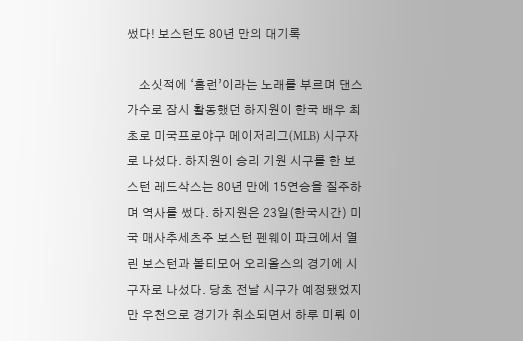썼다! 보스턴도 80년 만의 대기록

    소싯적에 ‘홈런’이라는 노래를 부르며 댄스가수로 잠시 활동했던 하지원이 한국 배우 최초로 미국프로야구 메이저리그(MLB) 시구자로 나섰다. 하지원이 승리 기원 시구를 한 보스턴 레드삭스는 80년 만에 15연승을 질주하며 역사를 썼다. 하지원은 23일(한국시간) 미국 매사추세츠주 보스턴 펜웨이 파크에서 열린 보스턴과 볼티모어 오리올스의 경기에 시구자로 나섰다. 당초 전날 시구가 예정됐었지만 우천으로 경기가 취소되면서 하루 미뤄 이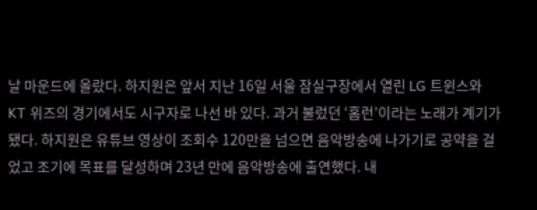날 마운드에 올랐다. 하지원은 앞서 지난 16일 서울 잠실구장에서 열린 LG 트윈스와 KT 위즈의 경기에서도 시구자로 나선 바 있다. 과거 불렀던 ‘홈런’이라는 노래가 계기가 됐다. 하지원은 유튜브 영상이 조회수 120만을 넘으면 음악방송에 나가기로 공약을 걸었고 조기에 목표를 달성하며 23년 만에 음악방송에 출연했다. 내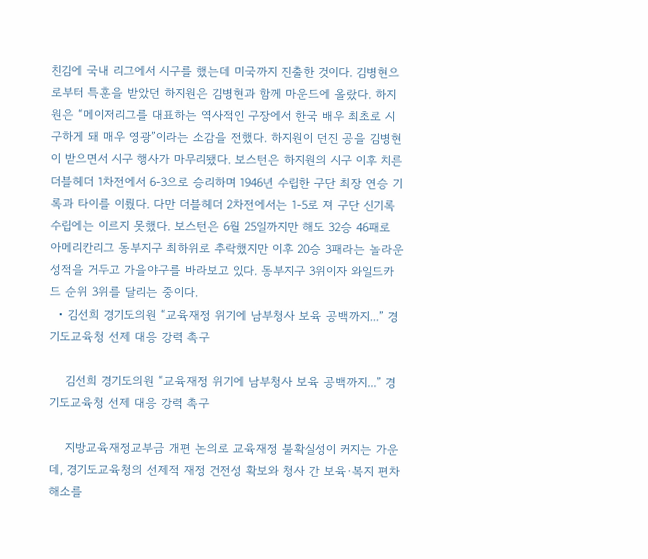친김에 국내 리그에서 시구를 했는데 미국까지 진출한 것이다. 김병현으로부터 특훈을 받았던 하지원은 김병현과 함께 마운드에 올랐다. 하지원은 “메이저리그를 대표하는 역사적인 구장에서 한국 배우 최초로 시구하게 돼 매우 영광”이라는 소감을 전했다. 하지원이 던진 공을 김병현이 받으면서 시구 행사가 마무리됐다. 보스턴은 하지원의 시구 이후 치른 더블헤더 1차전에서 6-3으로 승리하며 1946년 수립한 구단 최장 연승 기록과 타이를 이뤘다. 다만 더블헤더 2차전에서는 1-5로 져 구단 신기록 수립에는 이르지 못했다. 보스턴은 6월 25일까지만 해도 32승 46패로 아메리칸리그 동부지구 최하위로 추락했지만 이후 20승 3패라는 놀라운 성적을 거두고 가을야구를 바라보고 있다. 동부지구 3위이자 와일드카드 순위 3위를 달리는 중이다.
  • 김선희 경기도의원 “교육재정 위기에 남부청사 보육 공백까지...” 경기도교육청 선제 대응 강력 촉구

    김선희 경기도의원 “교육재정 위기에 남부청사 보육 공백까지...” 경기도교육청 선제 대응 강력 촉구

    지방교육재정교부금 개편 논의로 교육재정 불확실성이 커지는 가운데, 경기도교육청의 선제적 재정 건전성 확보와 청사 간 보육·복지 편차 해소를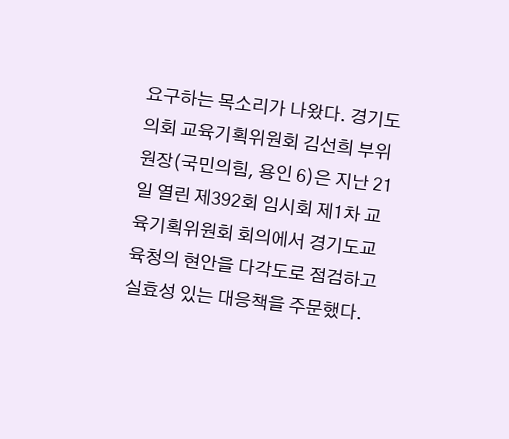요구하는 목소리가 나왔다. 경기도의회 교육기획위원회 김선희 부위원장(국민의힘, 용인 6)은 지난 21일 열린 제392회 임시회 제1차 교육기획위원회 회의에서 경기도교육청의 현안을 다각도로 점검하고 실효성 있는 대응책을 주문했다.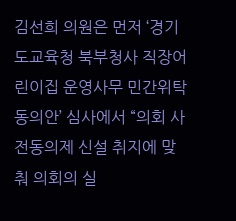김선희 의원은 먼저 ‘경기도교육청 북부청사 직장어린이집 운영사무 민간위탁동의안’ 심사에서 “의회 사전동의제 신설 취지에 맞춰 의회의 실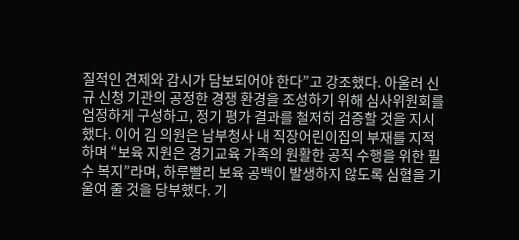질적인 견제와 감시가 담보되어야 한다”고 강조했다. 아울러 신규 신청 기관의 공정한 경쟁 환경을 조성하기 위해 심사위원회를 엄정하게 구성하고, 정기 평가 결과를 철저히 검증할 것을 지시했다. 이어 김 의원은 남부청사 내 직장어린이집의 부재를 지적하며 “보육 지원은 경기교육 가족의 원활한 공직 수행을 위한 필수 복지”라며, 하루빨리 보육 공백이 발생하지 않도록 심혈을 기울여 줄 것을 당부했다. 기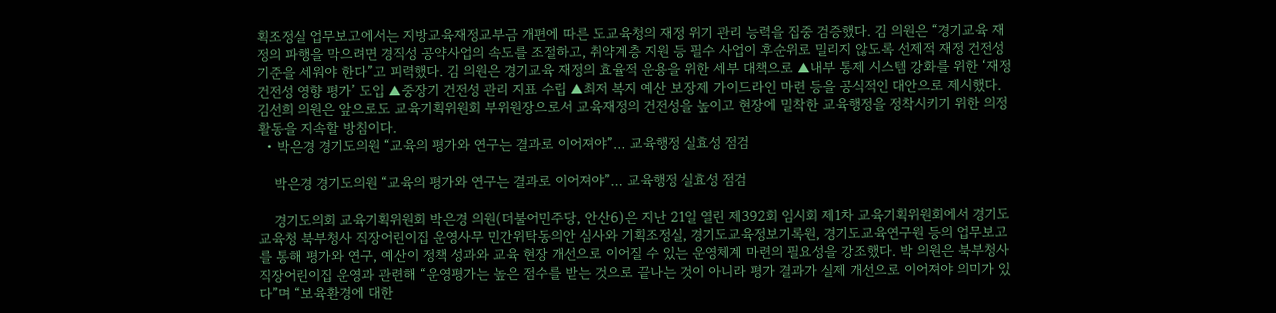획조정실 업무보고에서는 지방교육재정교부금 개편에 따른 도교육청의 재정 위기 관리 능력을 집중 검증했다. 김 의원은 “경기교육 재정의 파행을 막으려면 경직성 공약사업의 속도를 조절하고, 취약계층 지원 등 필수 사업이 후순위로 밀리지 않도록 선제적 재정 건전성 기준을 세워야 한다”고 피력했다. 김 의원은 경기교육 재정의 효율적 운용을 위한 세부 대책으로 ▲내부 통제 시스템 강화를 위한 ‘재정 건전성 영향 평가’ 도입 ▲중장기 건전성 관리 지표 수립 ▲최저 복지 예산 보장제 가이드라인 마련 등을 공식적인 대안으로 제시했다. 김선희 의원은 앞으로도 교육기획위원회 부위원장으로서 교육재정의 건전성을 높이고 현장에 밀착한 교육행정을 정착시키기 위한 의정활동을 지속할 방침이다.
  • 박은경 경기도의원 “교육의 평가와 연구는 결과로 이어져야”… 교육행정 실효성 점검

    박은경 경기도의원 “교육의 평가와 연구는 결과로 이어져야”… 교육행정 실효성 점검

    경기도의회 교육기획위원회 박은경 의원(더불어민주당, 안산6)은 지난 21일 열린 제392회 임시회 제1차 교육기획위원회에서 경기도교육청 북부청사 직장어린이집 운영사무 민간위탁동의안 심사와 기획조정실, 경기도교육정보기록원, 경기도교육연구원 등의 업무보고를 통해 평가와 연구, 예산이 정책 성과와 교육 현장 개선으로 이어질 수 있는 운영체계 마련의 필요성을 강조했다. 박 의원은 북부청사 직장어린이집 운영과 관련해 “운영평가는 높은 점수를 받는 것으로 끝나는 것이 아니라 평가 결과가 실제 개선으로 이어져야 의미가 있다”며 “보육환경에 대한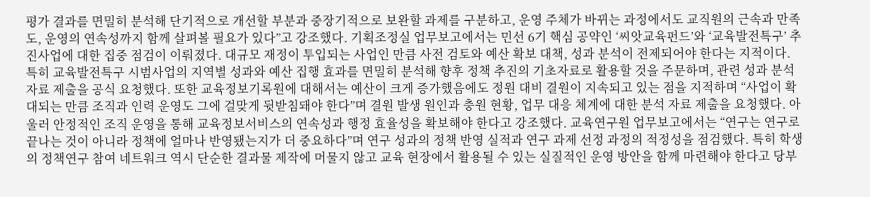평가 결과를 면밀히 분석해 단기적으로 개선할 부분과 중장기적으로 보완할 과제를 구분하고, 운영 주체가 바뀌는 과정에서도 교직원의 근속과 만족도, 운영의 연속성까지 함께 살펴볼 필요가 있다”고 강조했다. 기획조정실 업무보고에서는 민선 6기 핵심 공약인 ‘씨앗교육펀드’와 ‘교육발전특구’ 추진사업에 대한 집중 점검이 이뤄졌다. 대규모 재정이 투입되는 사업인 만큼 사전 검토와 예산 확보 대책, 성과 분석이 전제되어야 한다는 지적이다. 특히 교육발전특구 시범사업의 지역별 성과와 예산 집행 효과를 면밀히 분석해 향후 정책 추진의 기초자료로 활용할 것을 주문하며, 관련 성과 분석 자료 제출을 공식 요청했다. 또한 교육정보기록원에 대해서는 예산이 크게 증가했음에도 정원 대비 결원이 지속되고 있는 점을 지적하며 “사업이 확대되는 만큼 조직과 인력 운영도 그에 걸맞게 뒷받침돼야 한다”며 결원 발생 원인과 충원 현황, 업무 대응 체계에 대한 분석 자료 제출을 요청했다. 아울러 안정적인 조직 운영을 통해 교육정보서비스의 연속성과 행정 효율성을 확보해야 한다고 강조했다. 교육연구원 업무보고에서는 “연구는 연구로 끝나는 것이 아니라 정책에 얼마나 반영됐는지가 더 중요하다”며 연구 성과의 정책 반영 실적과 연구 과제 선정 과정의 적정성을 점검했다. 특히 학생의 정책연구 참여 네트워크 역시 단순한 결과물 제작에 머물지 않고 교육 현장에서 활용될 수 있는 실질적인 운영 방안을 함께 마련해야 한다고 당부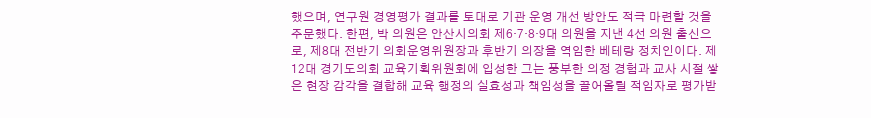했으며, 연구원 경영평가 결과를 토대로 기관 운영 개선 방안도 적극 마련할 것을 주문했다. 한편, 박 의원은 안산시의회 제6·7·8·9대 의원을 지낸 4선 의원 출신으로, 제8대 전반기 의회운영위원장과 후반기 의장을 역임한 베테랑 정치인이다. 제12대 경기도의회 교육기획위원회에 입성한 그는 풍부한 의정 경험과 교사 시절 쌓은 현장 감각을 결합해 교육 행정의 실효성과 책임성을 끌어올릴 적임자로 평가받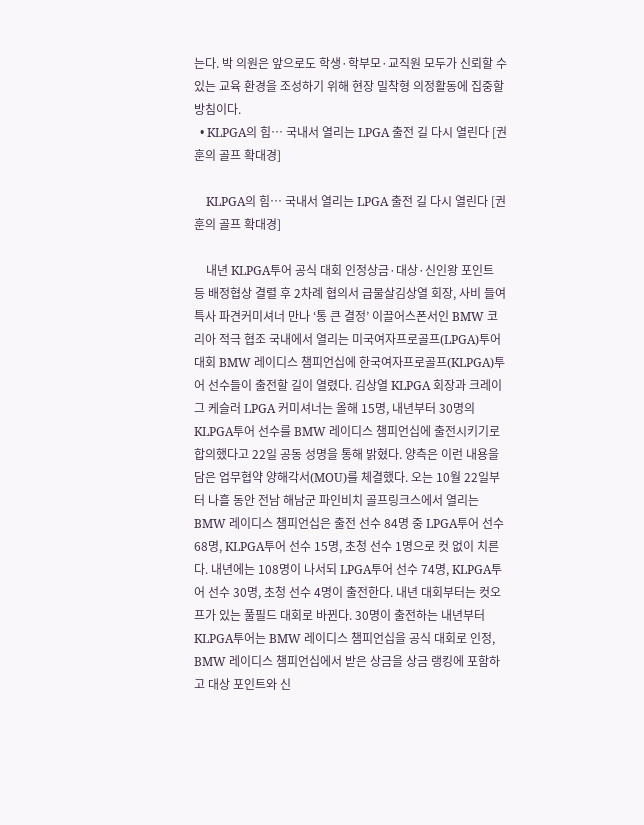는다. 박 의원은 앞으로도 학생·학부모·교직원 모두가 신뢰할 수 있는 교육 환경을 조성하기 위해 현장 밀착형 의정활동에 집중할 방침이다.
  • KLPGA의 힘… 국내서 열리는 LPGA 출전 길 다시 열린다 [권훈의 골프 확대경]

    KLPGA의 힘… 국내서 열리는 LPGA 출전 길 다시 열린다 [권훈의 골프 확대경]

    내년 KLPGA투어 공식 대회 인정상금·대상·신인왕 포인트 등 배정협상 결렬 후 2차례 협의서 급물살김상열 회장, 사비 들여 특사 파견커미셔너 만나 ‘통 큰 결정’ 이끌어스폰서인 BMW 코리아 적극 협조 국내에서 열리는 미국여자프로골프(LPGA)투어 대회 BMW 레이디스 챔피언십에 한국여자프로골프(KLPGA)투어 선수들이 출전할 길이 열렸다. 김상열 KLPGA 회장과 크레이그 케슬러 LPGA 커미셔너는 올해 15명, 내년부터 30명의 KLPGA투어 선수를 BMW 레이디스 챔피언십에 출전시키기로 합의했다고 22일 공동 성명을 통해 밝혔다. 양측은 이런 내용을 담은 업무협약 양해각서(MOU)를 체결했다. 오는 10월 22일부터 나흘 동안 전남 해남군 파인비치 골프링크스에서 열리는 BMW 레이디스 챔피언십은 출전 선수 84명 중 LPGA투어 선수 68명, KLPGA투어 선수 15명, 초청 선수 1명으로 컷 없이 치른다. 내년에는 108명이 나서되 LPGA투어 선수 74명, KLPGA투어 선수 30명, 초청 선수 4명이 출전한다. 내년 대회부터는 컷오프가 있는 풀필드 대회로 바뀐다. 30명이 출전하는 내년부터 KLPGA투어는 BMW 레이디스 챔피언십을 공식 대회로 인정, BMW 레이디스 챔피언십에서 받은 상금을 상금 랭킹에 포함하고 대상 포인트와 신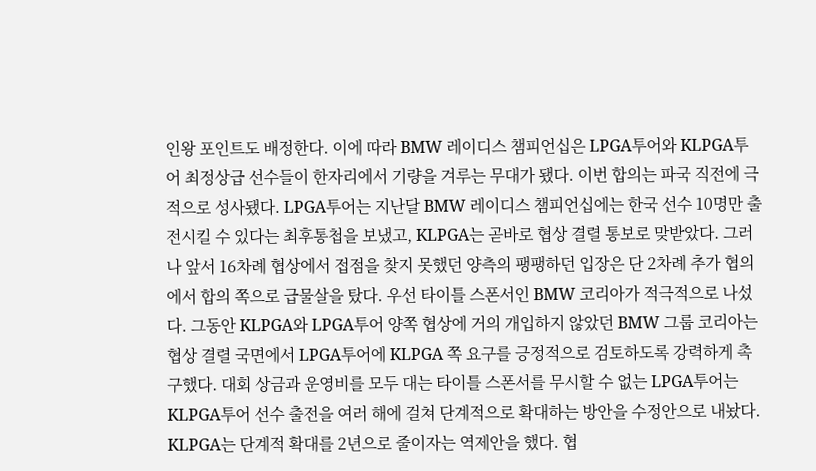인왕 포인트도 배정한다. 이에 따라 BMW 레이디스 챔피언십은 LPGA투어와 KLPGA투어 최정상급 선수들이 한자리에서 기량을 겨루는 무대가 됐다. 이번 합의는 파국 직전에 극적으로 성사됐다. LPGA투어는 지난달 BMW 레이디스 챔피언십에는 한국 선수 10명만 출전시킬 수 있다는 최후통첩을 보냈고, KLPGA는 곧바로 협상 결렬 통보로 맞받았다. 그러나 앞서 16차례 협상에서 접점을 찾지 못했던 양측의 팽팽하던 입장은 단 2차례 추가 협의에서 합의 쪽으로 급물살을 탔다. 우선 타이틀 스폰서인 BMW 코리아가 적극적으로 나섰다. 그동안 KLPGA와 LPGA투어 양쪽 협상에 거의 개입하지 않았던 BMW 그룹 코리아는 협상 결렬 국면에서 LPGA투어에 KLPGA 쪽 요구를 긍정적으로 검토하도록 강력하게 촉구했다. 대회 상금과 운영비를 모두 대는 타이틀 스폰서를 무시할 수 없는 LPGA투어는 KLPGA투어 선수 출전을 여러 해에 걸쳐 단계적으로 확대하는 방안을 수정안으로 내놨다. KLPGA는 단계적 확대를 2년으로 줄이자는 역제안을 했다. 협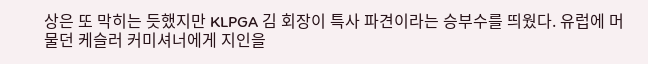상은 또 막히는 듯했지만 KLPGA 김 회장이 특사 파견이라는 승부수를 띄웠다. 유럽에 머물던 케슬러 커미셔너에게 지인을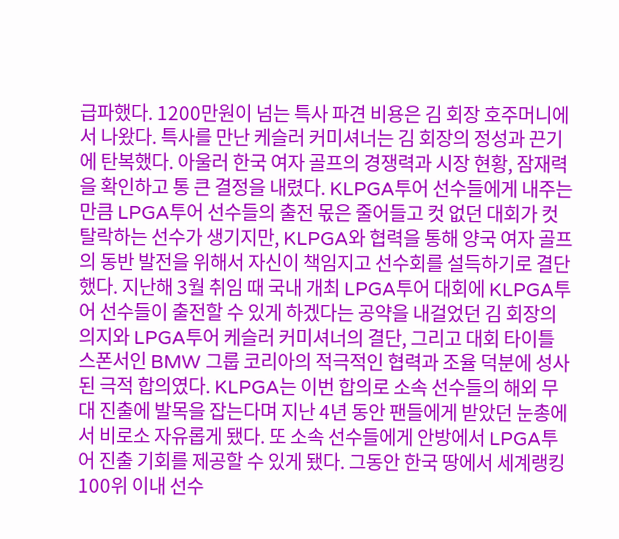급파했다. 1200만원이 넘는 특사 파견 비용은 김 회장 호주머니에서 나왔다. 특사를 만난 케슬러 커미셔너는 김 회장의 정성과 끈기에 탄복했다. 아울러 한국 여자 골프의 경쟁력과 시장 현황, 잠재력을 확인하고 통 큰 결정을 내렸다. KLPGA투어 선수들에게 내주는 만큼 LPGA투어 선수들의 출전 몫은 줄어들고 컷 없던 대회가 컷 탈락하는 선수가 생기지만, KLPGA와 협력을 통해 양국 여자 골프의 동반 발전을 위해서 자신이 책임지고 선수회를 설득하기로 결단했다. 지난해 3월 취임 때 국내 개최 LPGA투어 대회에 KLPGA투어 선수들이 출전할 수 있게 하겠다는 공약을 내걸었던 김 회장의 의지와 LPGA투어 케슬러 커미셔너의 결단, 그리고 대회 타이틀 스폰서인 BMW 그룹 코리아의 적극적인 협력과 조율 덕분에 성사된 극적 합의였다. KLPGA는 이번 합의로 소속 선수들의 해외 무대 진출에 발목을 잡는다며 지난 4년 동안 팬들에게 받았던 눈총에서 비로소 자유롭게 됐다. 또 소속 선수들에게 안방에서 LPGA투어 진출 기회를 제공할 수 있게 됐다. 그동안 한국 땅에서 세계랭킹 100위 이내 선수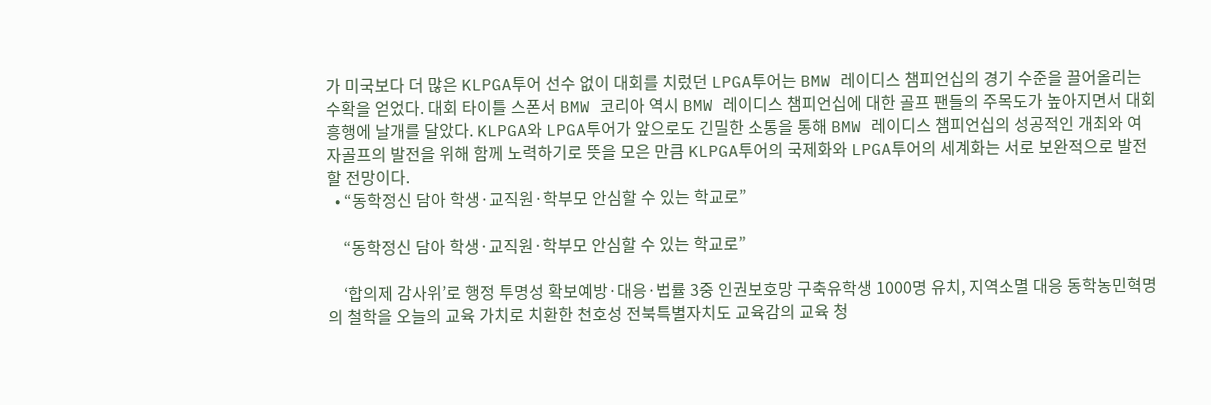가 미국보다 더 많은 KLPGA투어 선수 없이 대회를 치렀던 LPGA투어는 BMW 레이디스 챔피언십의 경기 수준을 끌어올리는 수확을 얻었다. 대회 타이틀 스폰서 BMW 코리아 역시 BMW 레이디스 챔피언십에 대한 골프 팬들의 주목도가 높아지면서 대회 흥행에 날개를 달았다. KLPGA와 LPGA투어가 앞으로도 긴밀한 소통을 통해 BMW 레이디스 챔피언십의 성공적인 개최와 여자골프의 발전을 위해 함께 노력하기로 뜻을 모은 만큼 KLPGA투어의 국제화와 LPGA투어의 세계화는 서로 보완적으로 발전할 전망이다.
  • “동학정신 담아 학생·교직원·학부모 안심할 수 있는 학교로”

    “동학정신 담아 학생·교직원·학부모 안심할 수 있는 학교로”

    ‘합의제 감사위’로 행정 투명성 확보예방·대응·법률 3중 인권보호망 구축유학생 1000명 유치, 지역소멸 대응 동학농민혁명의 철학을 오늘의 교육 가치로 치환한 천호성 전북특별자치도 교육감의 교육 청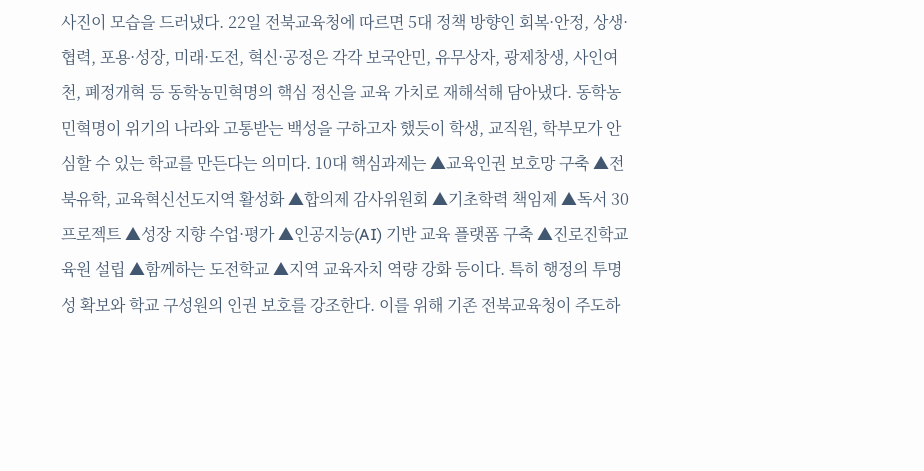사진이 모습을 드러냈다. 22일 전북교육청에 따르면 5대 정책 방향인 회복·안정, 상생·협력, 포용·성장, 미래·도전, 혁신·공정은 각각 보국안민, 유무상자, 광제창생, 사인여천, 폐정개혁 등 동학농민혁명의 핵심 정신을 교육 가치로 재해석해 담아냈다. 동학농민혁명이 위기의 나라와 고통받는 백성을 구하고자 했듯이 학생, 교직원, 학부모가 안심할 수 있는 학교를 만든다는 의미다. 10대 핵심과제는 ▲교육인권 보호망 구축 ▲전북유학, 교육혁신선도지역 활성화 ▲합의제 감사위원회 ▲기초학력 책임제 ▲독서 30 프로젝트 ▲성장 지향 수업·평가 ▲인공지능(AI) 기반 교육 플랫폼 구축 ▲진로진학교육원 설립 ▲함께하는 도전학교 ▲지역 교육자치 역량 강화 등이다. 특히 행정의 투명성 확보와 학교 구성원의 인권 보호를 강조한다. 이를 위해 기존 전북교육청이 주도하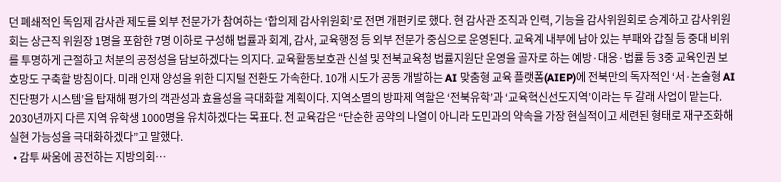던 폐쇄적인 독임제 감사관 제도를 외부 전문가가 참여하는 ‘합의제 감사위원회’로 전면 개편키로 했다. 현 감사관 조직과 인력, 기능을 감사위원회로 승계하고 감사위원회는 상근직 위원장 1명을 포함한 7명 이하로 구성해 법률과 회계, 감사, 교육행정 등 외부 전문가 중심으로 운영된다. 교육계 내부에 남아 있는 부패와 갑질 등 중대 비위를 투명하게 근절하고 처분의 공정성을 담보하겠다는 의지다. 교육활동보호관 신설 및 전북교육청 법률지원단 운영을 골자로 하는 예방·대응·법률 등 3중 교육인권 보호망도 구축할 방침이다. 미래 인재 양성을 위한 디지털 전환도 가속한다. 10개 시도가 공동 개발하는 AI 맞춤형 교육 플랫폼(AIEP)에 전북만의 독자적인 ‘서·논술형 AI 진단평가 시스템’을 탑재해 평가의 객관성과 효율성을 극대화할 계획이다. 지역소멸의 방파제 역할은 ‘전북유학’과 ‘교육혁신선도지역’이라는 두 갈래 사업이 맡는다. 2030년까지 다른 지역 유학생 1000명을 유치하겠다는 목표다. 천 교육감은 “단순한 공약의 나열이 아니라 도민과의 약속을 가장 현실적이고 세련된 형태로 재구조화해 실현 가능성을 극대화하겠다”고 말했다.
  • 감투 싸움에 공전하는 지방의회…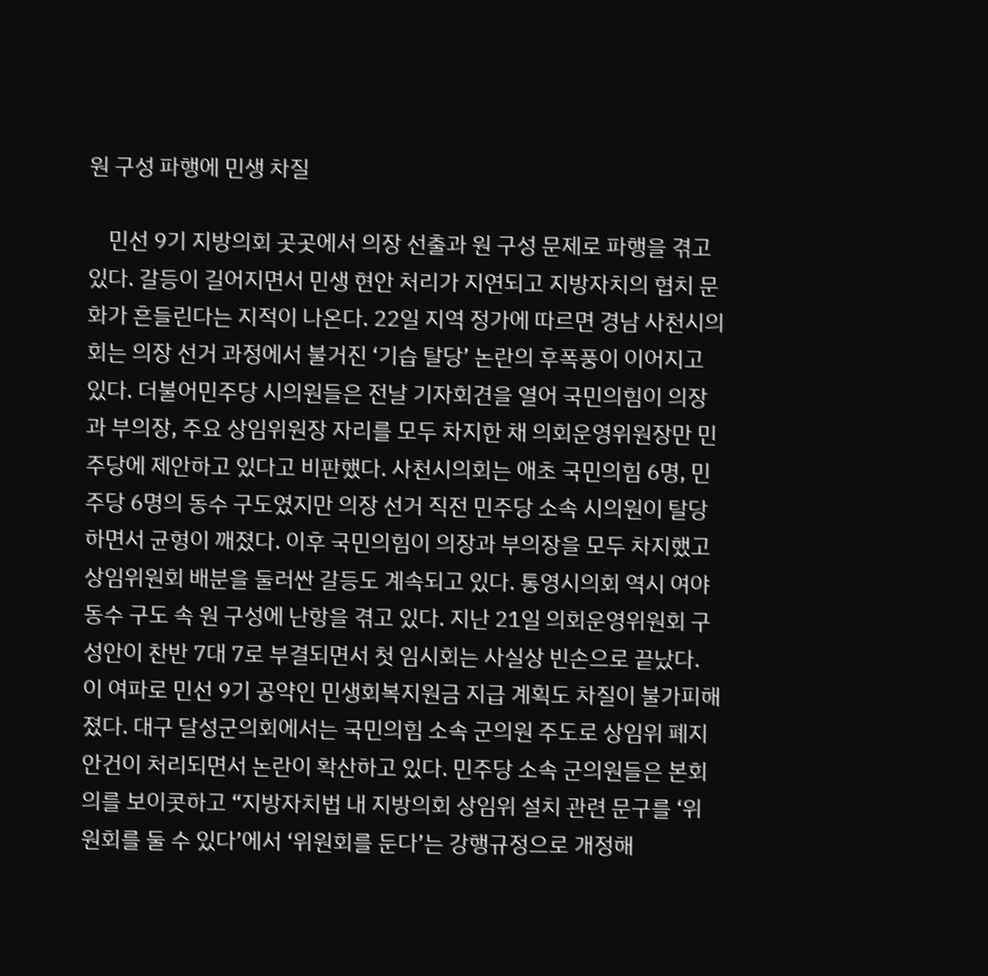원 구성 파행에 민생 차질

    민선 9기 지방의회 곳곳에서 의장 선출과 원 구성 문제로 파행을 겪고 있다. 갈등이 길어지면서 민생 현안 처리가 지연되고 지방자치의 협치 문화가 흔들린다는 지적이 나온다. 22일 지역 정가에 따르면 경남 사천시의회는 의장 선거 과정에서 불거진 ‘기습 탈당’ 논란의 후폭풍이 이어지고 있다. 더불어민주당 시의원들은 전날 기자회견을 열어 국민의힘이 의장과 부의장, 주요 상임위원장 자리를 모두 차지한 채 의회운영위원장만 민주당에 제안하고 있다고 비판했다. 사천시의회는 애초 국민의힘 6명, 민주당 6명의 동수 구도였지만 의장 선거 직전 민주당 소속 시의원이 탈당하면서 균형이 깨졌다. 이후 국민의힘이 의장과 부의장을 모두 차지했고 상임위원회 배분을 둘러싼 갈등도 계속되고 있다. 통영시의회 역시 여야 동수 구도 속 원 구성에 난항을 겪고 있다. 지난 21일 의회운영위원회 구성안이 찬반 7대 7로 부결되면서 첫 임시회는 사실상 빈손으로 끝났다. 이 여파로 민선 9기 공약인 민생회복지원금 지급 계획도 차질이 불가피해졌다. 대구 달성군의회에서는 국민의힘 소속 군의원 주도로 상임위 폐지 안건이 처리되면서 논란이 확산하고 있다. 민주당 소속 군의원들은 본회의를 보이콧하고 “지방자치법 내 지방의회 상임위 설치 관련 문구를 ‘위원회를 둘 수 있다’에서 ‘위원회를 둔다’는 강행규정으로 개정해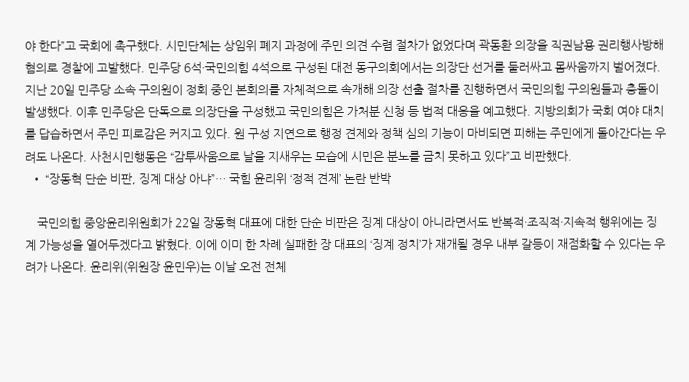야 한다”고 국회에 촉구했다. 시민단체는 상임위 폐지 과정에 주민 의견 수렴 절차가 없었다며 곽동환 의장을 직권남용 권리행사방해 혐의로 경찰에 고발했다. 민주당 6석·국민의힘 4석으로 구성된 대전 동구의회에서는 의장단 선거를 둘러싸고 몸싸움까지 벌어졌다. 지난 20일 민주당 소속 구의원이 정회 중인 본회의를 자체적으로 속개해 의장 선출 절차를 진행하면서 국민의힘 구의원들과 충돌이 발생했다. 이후 민주당은 단독으로 의장단을 구성했고 국민의힘은 가처분 신청 등 법적 대응을 예고했다. 지방의회가 국회 여야 대치를 답습하면서 주민 피로감은 커지고 있다. 원 구성 지연으로 행정 견제와 정책 심의 기능이 마비되면 피해는 주민에게 돌아간다는 우려도 나온다. 사천시민행동은 “감투싸움으로 날을 지새우는 모습에 시민은 분노를 금치 못하고 있다”고 비판했다.
  • “장동혁 단순 비판, 징계 대상 아냐”… 국힘 윤리위 ‘정적 견제’ 논란 반박

    국민의힘 중앙윤리위원회가 22일 장동혁 대표에 대한 단순 비판은 징계 대상이 아니라면서도 반복적·조직적·지속적 행위에는 징계 가능성을 열어두겠다고 밝혔다. 이에 이미 한 차례 실패한 장 대표의 ‘징계 정치’가 재개될 경우 내부 갈등이 재점화할 수 있다는 우려가 나온다. 윤리위(위원장 윤민우)는 이날 오전 전체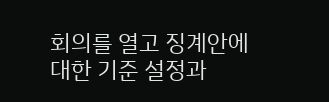회의를 열고 징계안에 대한 기준 설정과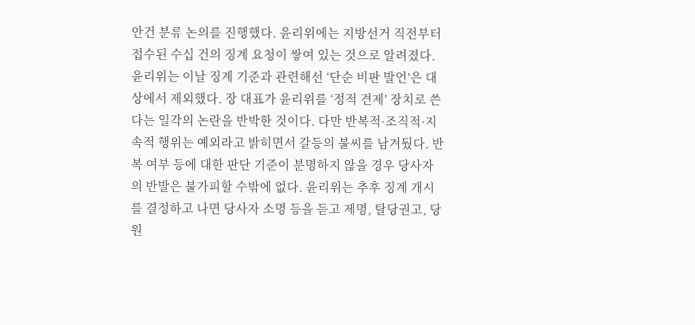안건 분류 논의를 진행했다. 윤리위에는 지방선거 직전부터 접수된 수십 건의 징계 요청이 쌓여 있는 것으로 알려졌다. 윤리위는 이날 징계 기준과 관련해선 ‘단순 비판 발언’은 대상에서 제외했다. 장 대표가 윤리위를 ‘정적 견제’ 장치로 쓴다는 일각의 논란을 반박한 것이다. 다만 반복적·조직적·지속적 행위는 예외라고 밝히면서 갈등의 불씨를 남겨뒀다. 반복 여부 등에 대한 판단 기준이 분명하지 않을 경우 당사자의 반발은 불가피할 수밖에 없다. 윤리위는 추후 징계 개시를 결정하고 나면 당사자 소명 등을 듣고 제명, 탈당권고, 당원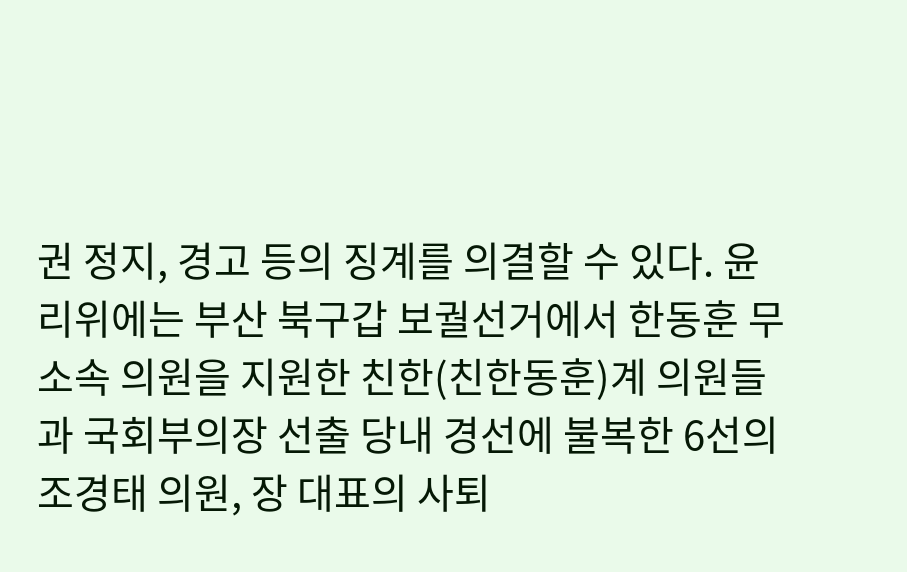권 정지, 경고 등의 징계를 의결할 수 있다. 윤리위에는 부산 북구갑 보궐선거에서 한동훈 무소속 의원을 지원한 친한(친한동훈)계 의원들과 국회부의장 선출 당내 경선에 불복한 6선의 조경태 의원, 장 대표의 사퇴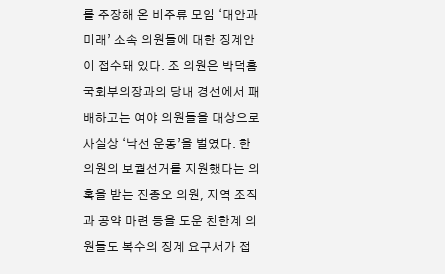를 주장해 온 비주류 모임 ‘대안과미래’ 소속 의원들에 대한 징계안이 접수돼 있다. 조 의원은 박덕흠 국회부의장과의 당내 경선에서 패배하고는 여야 의원들을 대상으로 사실상 ‘낙선 운동’을 벌였다. 한 의원의 보궐선거를 지원했다는 의혹을 받는 진종오 의원, 지역 조직과 공약 마련 등을 도운 친한계 의원들도 복수의 징계 요구서가 접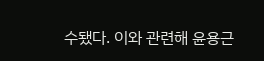수됐다. 이와 관련해 윤용근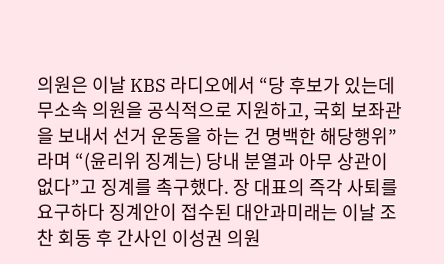의원은 이날 KBS 라디오에서 “당 후보가 있는데 무소속 의원을 공식적으로 지원하고, 국회 보좌관을 보내서 선거 운동을 하는 건 명백한 해당행위”라며 “(윤리위 징계는) 당내 분열과 아무 상관이 없다”고 징계를 촉구했다. 장 대표의 즉각 사퇴를 요구하다 징계안이 접수된 대안과미래는 이날 조찬 회동 후 간사인 이성권 의원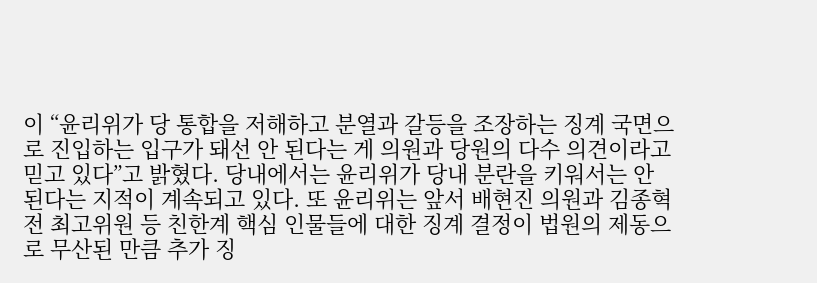이 “윤리위가 당 통합을 저해하고 분열과 갈등을 조장하는 징계 국면으로 진입하는 입구가 돼선 안 된다는 게 의원과 당원의 다수 의견이라고 믿고 있다”고 밝혔다. 당내에서는 윤리위가 당내 분란을 키워서는 안 된다는 지적이 계속되고 있다. 또 윤리위는 앞서 배현진 의원과 김종혁 전 최고위원 등 친한계 핵심 인물들에 대한 징계 결정이 법원의 제동으로 무산된 만큼 추가 징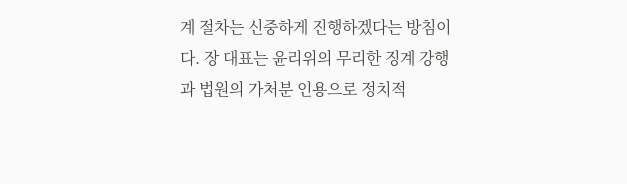계 절차는 신중하게 진행하겠다는 방침이다. 장 대표는 윤리위의 무리한 징계 강행과 법원의 가처분 인용으로 정치적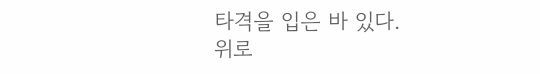타격을 입은 바 있다.
위로